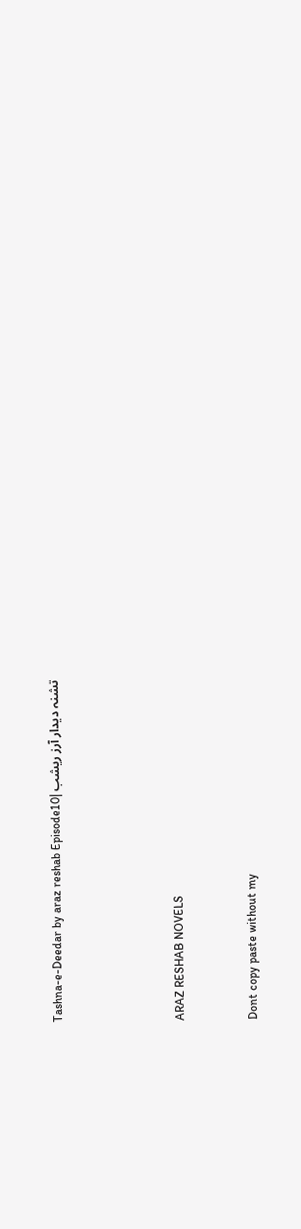تشنہ دیدار آرز ریشب |Tashna-e-Deedar by araz reshab Episode10




ARAZ RESHAB NOVELS


Dont copy paste without my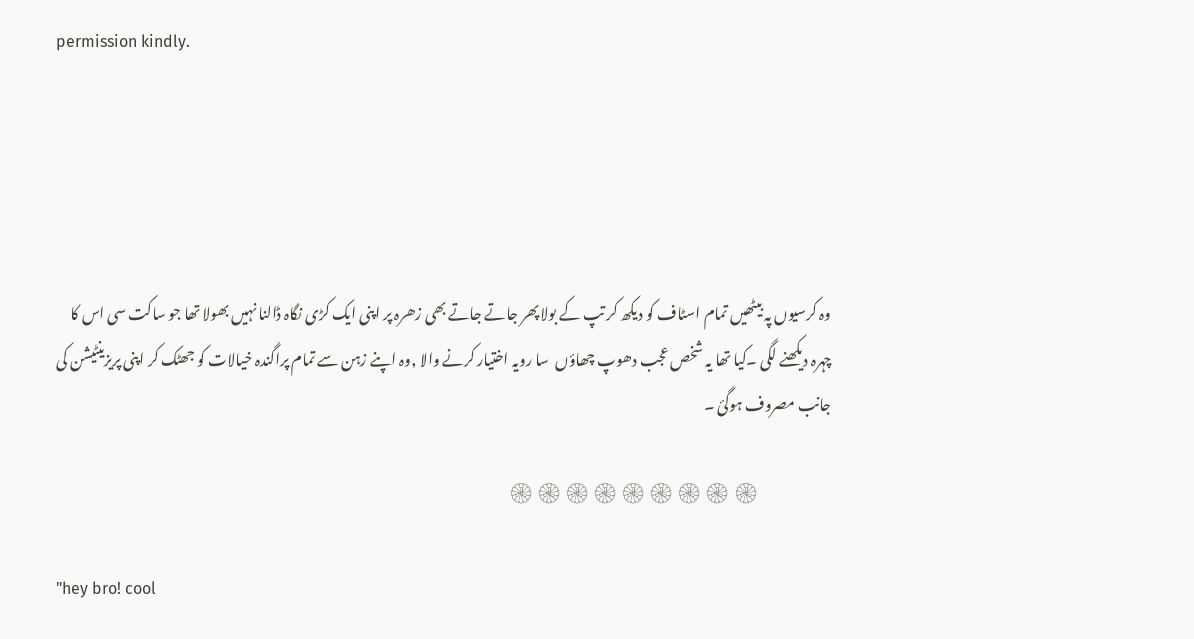permission kindly.





وہ کرسیوں پہ بیٹھیں تمام اسٹاف کو دیکھ کر تپ کے بولا پھر جاتے جاتے بھی زھرہ پر اپنی ایک کڑی نگاہ ڈالنا نہیں بھولا تھا جو ساکت سی اس کا چہرہ دیکھنے لگی ۔کیا تھا یہ شخص عجب دھوپ چھاؤں  سا رویہ اختیار کرنے والا ,وہ اپنے زہن سے تمام پراگندہ خیالات کو جھٹک کر اپنی پریزینٹیشن کی جانب مصروف ہوگئ ۔

                         ۞۞۞۞۞۞۞۞۞

"hey bro! cool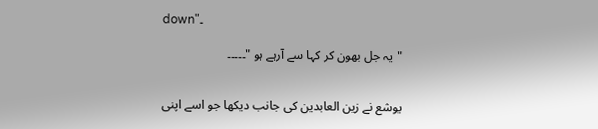down"۔

"یہ جل بھون کر کہا سے آرہے ہو "۔۔۔۔۔


یوشع نے زین العابدین کی جانب دیکھا جو اسے اپنی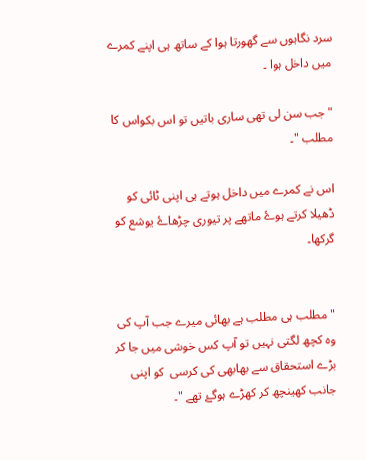سرد نگاہوں سے گھورتا ہوا کے ساتھ ہی اپنے کمرے میں داخل ہوا ۔

"جب سن لی تھی ساری باتیں تو اس بکواس کا مطلب "۔

اس نے کمرے میں داخل ہوتے ہی اپنی ٹائی کو ڈھیلا کرتے ہوۓ ماتھے پر تیوری چڑھاۓ یوشع کو  گرکھا۔


"مطلب ہی مطلب ہے بھائی میرے جب آپ کی وہ کچھ لگتی نہیں تو آپ کس خوشی میں جا کر بڑے استحقاق سے بھابھی کی کرسی  کو اپنی جانب کھینچھ کر کھڑے ہوگۓ تھے "۔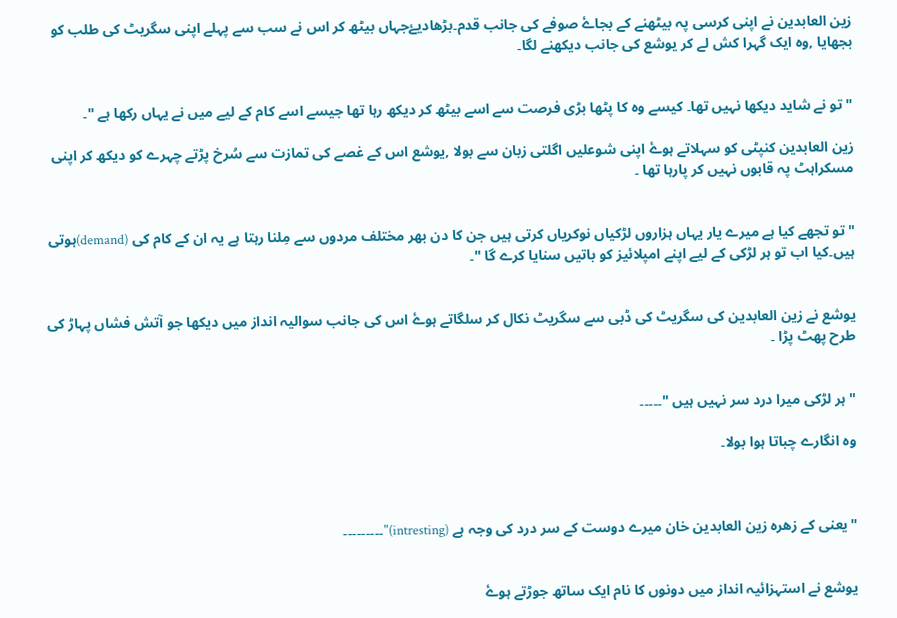زین العابدین نے اپنی کرسی پہ بیٹھنے کے بجاۓ صوفے کی جانب قدم۔بڑھادیۓجہاں بیٹھ کر اس نے سب سے پہلے اپنی سگریٹ کی طلب کو بجھایا ,وہ ایک گہرا کش لے کر یوشع کی جانب دیکھنے لگا۔


"تو نے شاید دیکھا نہیں تھا۔ کیسے وہ کا پٹھا بڑی فرصت سے اسے بیٹھ کر دیکھ رہا تھا جیسے اسے کام کے لیے میں نے یہاں رکھا ہے "۔

زین العابدین کنپٹی کو سہلاتے ہوۓ اپنی شوعلیں اگلتی زبان سے بولا ,یوشع اس کے غصے کی تمازت سے سُرخ پڑتے چہرے کو دیکھ کر اپنی مسکراہٹ پہ قابوں نہیں کر پارہا تھا ۔


"تو تجھے کیا ہے میرے یار یہاں ہزاروں لڑکیاں نوکریاں کرتی ہیں جن کا دن بھر مختلف مردوں سے مِلنا رہتا ہے یہ ان کے کام کی (demand)ہوتی ہیں۔کیا اب تو ہر لڑکی کے لیے اپنے امپلائیز کو باتیں سنایا کرے گا "۔


یوشع نے زین العابدین کی سگریٹ کی ڈبی سے سگریٹ نکال کر سلگاتے ہوۓ اس کی جانب سوالیہ انداز میں دیکھا جو آتش فشاں پہاڑ کی طرح پھٹ پڑا ۔


" ہر لڑکی میرا درد سر نہیں ہیں "۔۔۔۔۔

وہ انگارے چباتا ہوا بولا۔



"یعنی کے زھرہ زین العابدین خان میرے دوست کے سر درد کی وجہ ہے (intresting)"۔۔۔۔۔۔۔۔۔


یوشع نے استہزائیہ انداز میں دونوں کا نام ایک ساتھ جوڑتے ہوۓ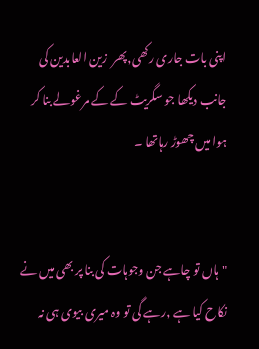اپنی بات جاری رکھی,پھر  زین العابدین کی جانب دیکھا جو سگریٹ کے کے مرغولے بنا کر ہوا میں چھوڑ رہاتھا ۔


"ہاں تو چاہے جن وجوہات کی بنا پر بھی میں نے نکاح کیا ہے ,رہے گی تو وہ میری بیوی ہی نہ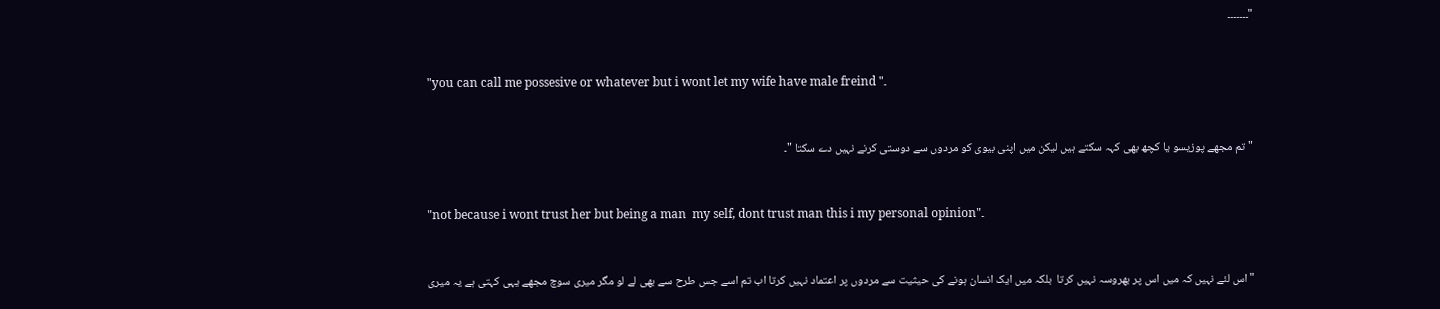"۔۔۔۔۔۔۔


"you can call me possesive or whatever but i wont let my wife have male freind "۔


"تم مجھے پوزیسو یا کچھ بھی کہہ سکتے ہیں لیکن میں اپنی بیوی کو مردوں سے دوستی کرنے نہیں دے سکتا "۔


"not because i wont trust her but being a man  my self, dont trust man this i my personal opinion"۔


"اس لئے نہیں کہ میں اس پر بھروسہ نہیں کرتا  بلکہ میں ایک انسان ہونے کی حیثیت سے مردوں پر اعتماد نہیں کرتا اب تم اسے جس طرح سے بھی لے لو مگر میری سوچ مجھے یہی کہتی ہے یہ میری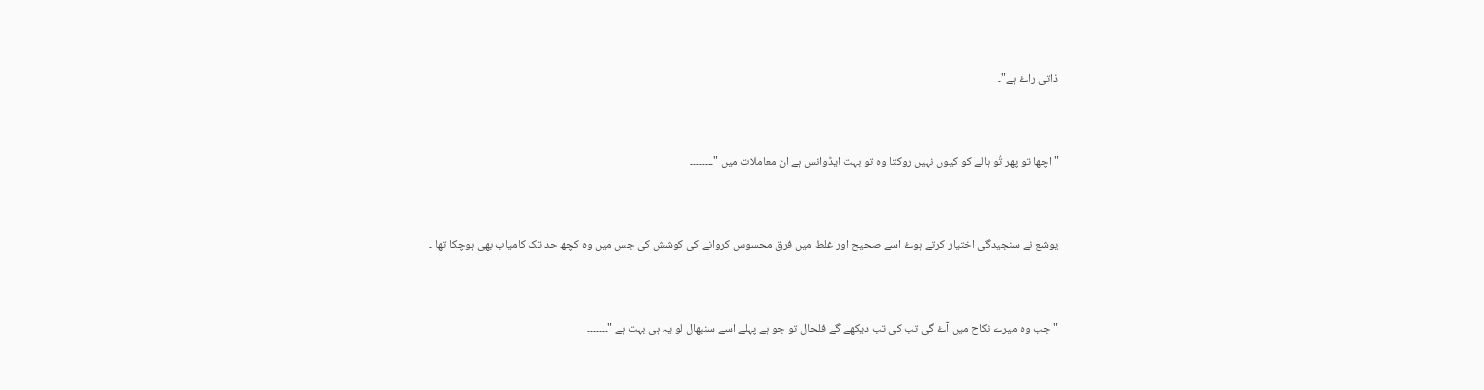ذاتی راۓ ہے"۔


"اچھا تو پھر تُو ہالے کو کیوں نہیں روکتا وہ تو بہت ایڈوانس ہے ان معاملات میں "۔۔۔۔۔۔۔۔


یوشع نے سنجیدگی اختیار کرتے ہوۓ اسے صحیح اور غلط میں فرق محسوس کروانے کی کوشش کی جس میں وہ کچھ حد تک کامیاب بھی ہوچکا تھا ۔


"جب وہ میرے نکاح میں آۓ گی تب کی تب دیکھے گے فلحال تو جو ہے پہلے اسے سنبھال لو یہ ہی بہت ہے "۔۔۔۔۔۔۔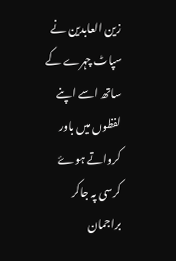زین العابدین نے سپاٹ چہرے کے ساتھ اسے اپنے لفظوں میں باور کرواتے ہوۓ  کرسی پہ جاکر براجمان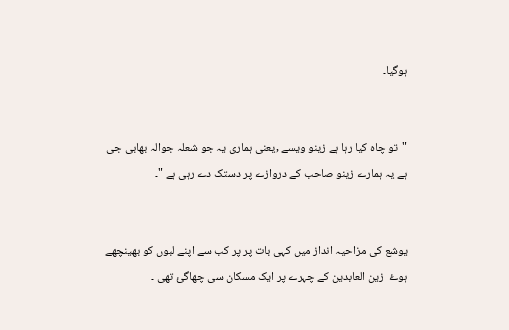ہوگیا۔


"تو چاہ کیا رہا ہے زینو ویسے ,یعنی ہماری یہ جو شعلہ جوالہ بھابی جی ہے یہ ہمارے زینو صاحب کے دروازے پر دستک دے رہی ہے "۔


یوشع کی مزاحیہ انداز میں کہی بات پر پر کب سے اپنے لبوں کو بھینچھے ہوۓ  زین العابدین کے چہرے پر ایک مسکان سی چھاگئ تھی ۔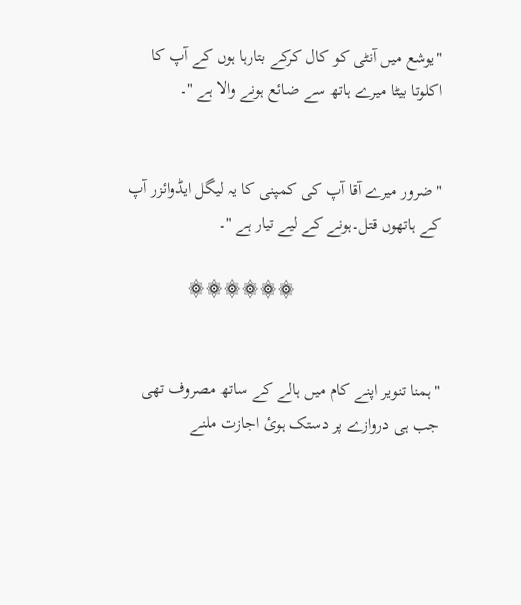"یوشع میں آنٹی کو کال کرکے بتارہا ہوں کے آپ کا اکلوتا بیٹا میرے ہاتھ سے ضائع ہونے والا ہے "۔


"ضرور میرے آقا آپ کی کمپنی کا یہ لیگل ایڈوائزر آپ کے ہاتھوں قتل۔ہونے کے لیے تیار ہے "۔

                                  ۞۞۞۞۞۞


"ہمنا تنویر اپنے کام میں ہالے کے ساتھ مصروف تھی جب ہی دروازے پر دستک ہوئ اجازت ملنے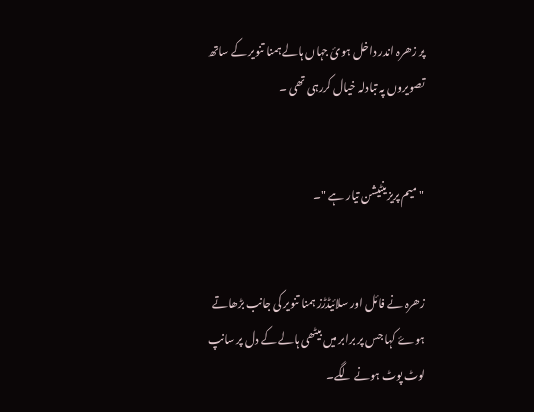پر زھرہ اندر داخل ہوئ جہاں ہالے ہمنا تنویر کے ساتھ تصویروں پہ تبادلہ خیال کررہی تھی ۔


"میم پریزینٹیشن تیار ہے "۔


زھرہ نے فائل اور سلائیڈڑز ہمنا تنویر کی جانب بڑھاتے ہوۓ کہا جس پر برابر میں بیٹھی ہالے کے دل پر سانپ لوٹ پوٹ ہونے لگے۔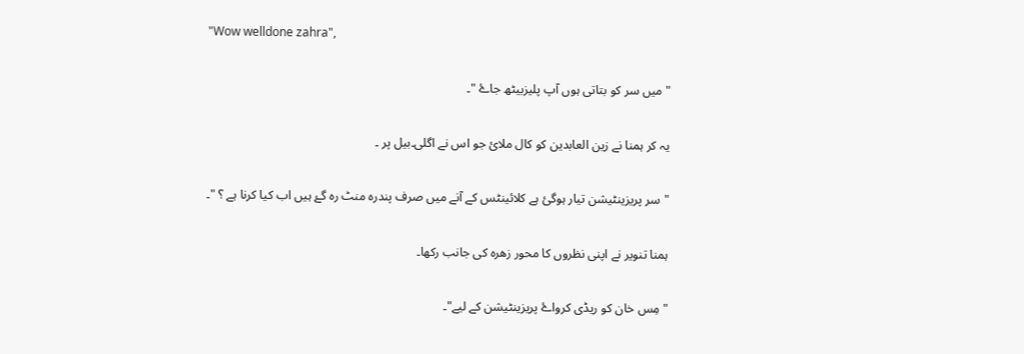"Wow welldone zahra",


"میں سر کو بتاتی ہوں آپ پلیزبیٹھ جاۓ "۔


یہ کر ہمنا نے زین العابدین کو کال ملائ جو اس نے اگلی۔بیل پر ۔


"سر پریزینٹیشن تیار ہوگئ ہے کلائینٹس کے آنے میں صرف پندرہ منٹ رہ گۓ ہیں اب کیا کرنا ہے ؟ "۔


ہمنا تنویر نے اپنی نظروں کا محور زھرہ کی جانب رکھا۔


"مِس خان کو ریڈی کرواۓ پریزینٹیشن کے لیے"۔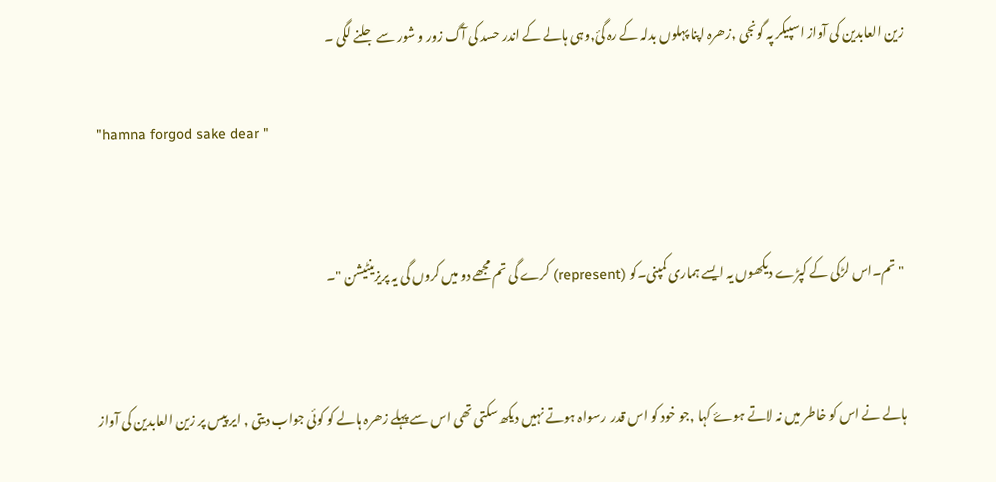زین العابدین کی آواز اسپیکر پہ گونجی ,زھرہ اپنا پہلوں بدلہ کے رہ گئ,وہی ہالے کے اندر حسد کی آگ زور و شور سے جلنے لگی ۔

"hamna forgod sake dear "


"تم۔اس لڑکی کے کپڑے دیکھوں یہ ایسے ہماری کمپنی۔کو (represent) کرے گی تم مجھے دو میں کروں گی یہ پریزینٹیشن "۔


ہالے نے اس کو خاطر میں نہ لاتے ہوۓ کہا ,جو خود کو اس قدر  رسواہ ہوتے نہیں دیکھ سکتی تھی اس سے پہلے زھرہ ہالے کو کوئی جواب دیتی , ایر پیس پر زین العابدین کی آواز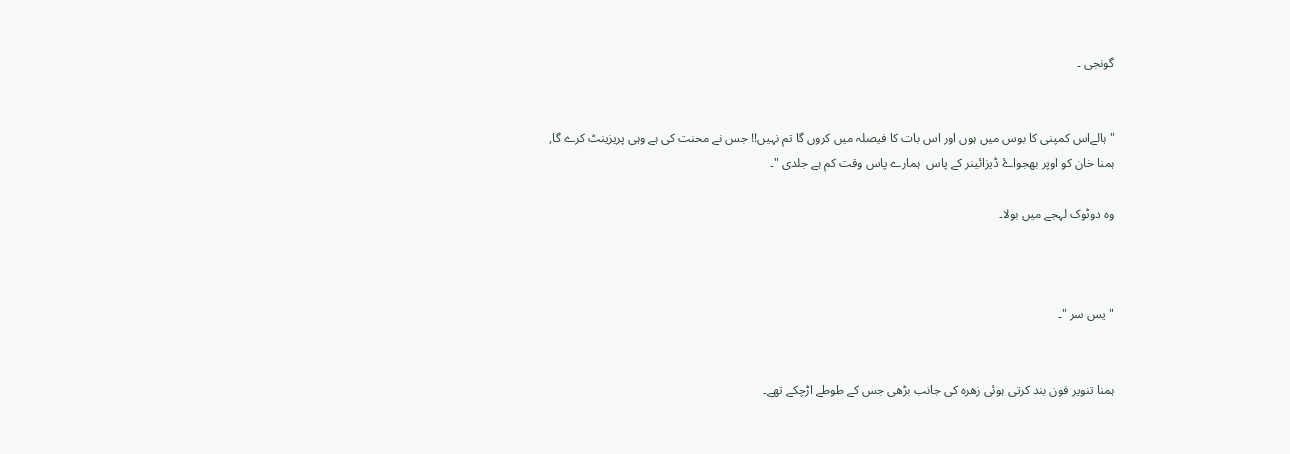گونجی ۔


" ہالےاس کمپنی کا بوس میں ہوں اور اس بات کا فیصلہ میں کروں گا تم نہیں!! جس نے محنت کی ہے وہی پریزینٹ کرے گا, ہمنا خان کو اوپر بھجواۓ ڈیزائینر کے پاس  ہمارے پاس وقت کم ہے جلدی "۔

وہ دوٹوک لہجے میں بولا۔



"یس سر "۔


ہمنا تنویر فون بند کرتی ہوئی زھرہ کی جانب بڑھی جس کے طوطے اڑچکے تھے۔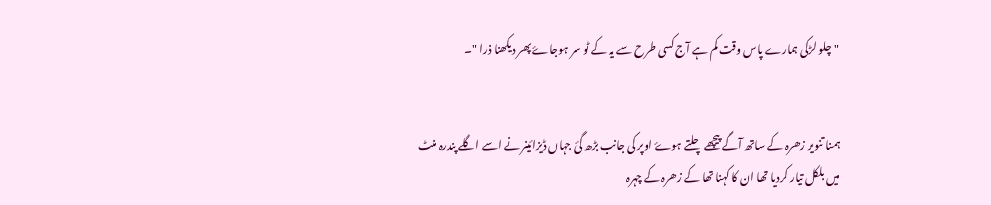"چلو لڑکی ہمارے پاس وقت کم ہے آج کسی طرح سے یہ کے ٹو سر ہوجاۓ پھر دیکھنا ذرا "۔


ہمنا تنویر زھرہ کے ساتھ آگے پیچھے چلتے ہوۓ اوپر کی جانب بڑھ گئ جہاں ڈیزائینر نے اسے اگلے پندرہ منٹ میں بلکل تیار کردیا تھا ان کا کہنا تھا کے زھرہ کے چہرہ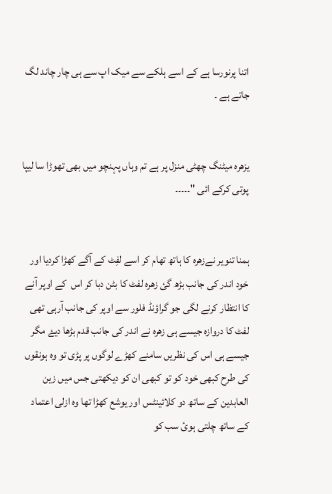اتنا پرنورسا ہے کے اسے ہلکے سے میک اپ سے ہی چار چاند لگ جاتے ہے ۔


یزھرہ میٹنگ چھٹی منزل پر ہے تم وہاں پہنچو میں بھی تھوڑا سا لیپا پوتی کرکے ائی "۔۔۔۔۔


ہمنا تنویر نےزھرہ کا ہاتھ تھام کر اسے لفِٹ کے آگے کھڑا کردیا اور  خود اندر کی جانب بڑھ گئ زھرہ لفٹ کا بٹن دبا کر اس  کے اوپر آنے کا انتظار کرنے لگی جو گراؤنڈ فلور سے اوپر کی جانب آرہی تھی لفٹ کا دروازہ جیسے ہی زھرہ نے اندر کی جانب قدم بڑھا دیۓ مگر جیسے ہی اس کی نظریں سامنے کھڑے لوگوں پر پڑی تو وہ ہونقوں کی طرح کبھی خود کو تو کبھی ان کو دیکھتی جس میں زین العابدین کے ساتھ دو کلائینٹس اور یوشع کھڑا تھا وہ ازلی اعتماد کے ساتھ چلتی ہوئ سب کو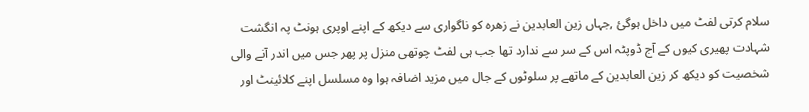سلام کرتی لفٹ میں داخل ہوگئ ,جہاں زین العابدین نے زھرہ کو ناگواری سے دیکھ کے اپنے اوپری ہونٹ پہ انگشت شہادت پھیری کیوں کے آج ڈوپٹہ اس کے سر سے ندارد تھا جب ہی لفٹ چوتھی منزل پر پھر جس میں اندر آنے والی شخصیت کو دیکھ کر زین العابدین کے ماتھے پر سلوٹوں کے جال میں مزید اضافہ ہوا وہ مسلسل اپنے کلائینٹ اور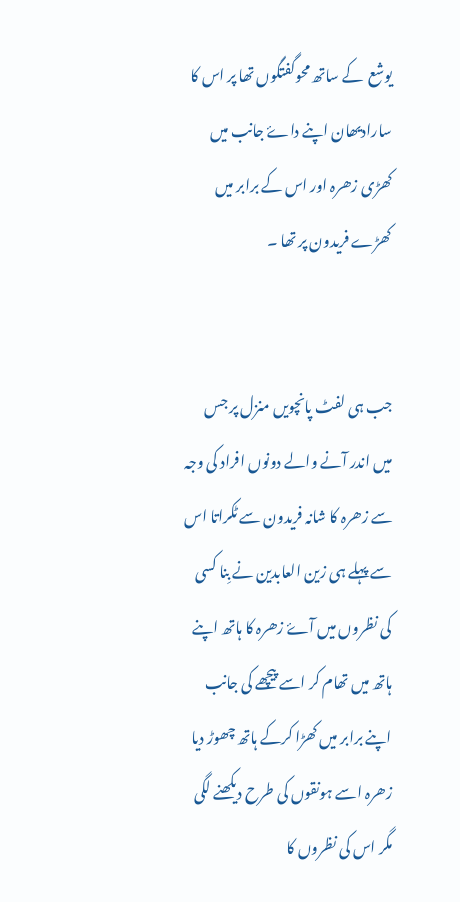یوشع  کے ساتھ محوگفتگوں تھا پر اس کا سارادیھان اپنے داۓ جانب میں کھڑی زھرہ اور اس کے برابر میں کھڑے فریدون پر تھا ۔


جب ہی لفٹ پانچویں منزل پر جس میں اندر آنے والے دونوں افراد کی وجہ سے زھرہ کا شانہ فریدون سے ٹکراتا اس سے پہلے ہی زین العابدین نے بِنا کسی کی نظروں میں آۓ زھرہ کا ہاتھ اپنے ہاتھ میں تھام کر اسے پیچھے کی جانب اپنے برابر میں کھڑا کرکے ہاتھ چھوڑ دیا زھرہ اسے ہونقوں کی طرح دیکھنے لگی  مگر اس کی نظروں کا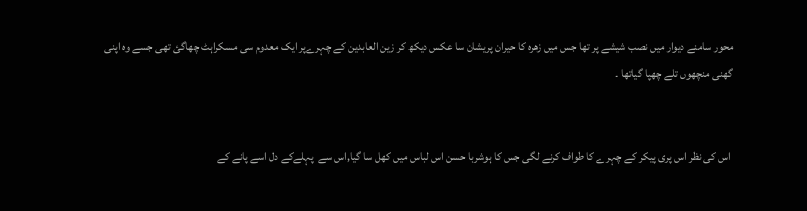محور سامنے دیوار میں نصب شیشے پر تھا جس میں زھرہ کا حیران پریشان سا عکس دیکھ کر زین العابدین کے چہرےپر ایک معدوم سی مسکراہٹ چھاگئ تھی جسے وہ اپنی گھنی منچھوں تلے چھپا گیاتھا ۔


 اس کی نظر اس پری پیکر کے چہرے کا طواف کرنے لگی جس کا ہوشربا حسن اس لباس میں کھل سا گیا,اس سے  پہلےکے دل اسے پانے کے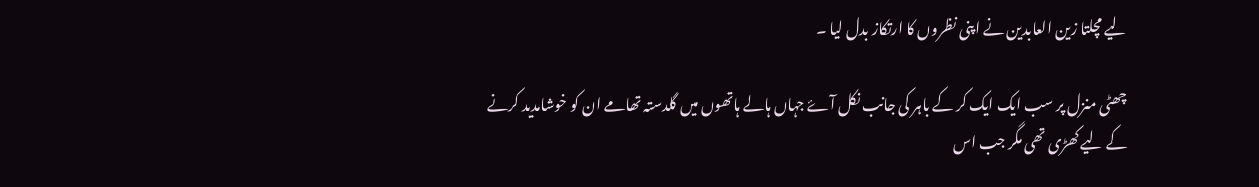لیے مچلتا زین العابدین نے اپنی نظروں کا ارتکاز بدل لیا ۔

چھٹی منزل پر سب ایک ایک کر کے باہر کی جانب نکل آۓ جہاں ہالے ہاتھوں میں گلدستہ تھامے ان کو خوشامدید کرنے کے لیے کھڑی تھی مگر جب اس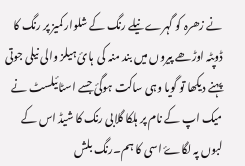نے زھرہ کو گہرے نیلے رنگ کے شلوار کمیز پر رنگ کا ڈوپٹہ اوڑھے پیروں میں بند منہ کی  ہائ ہیلز والی نیلی جوتی پہنے دیکھا تو گویا وہی ساکت ہوگئ جسے اسٹائیلسٹ نے میک اپ کے نام پر ہلکا گلابی رنک کا شیڈ اس کے لبوں پہ لگاۓ اسی کا ہم۔رنگ بلش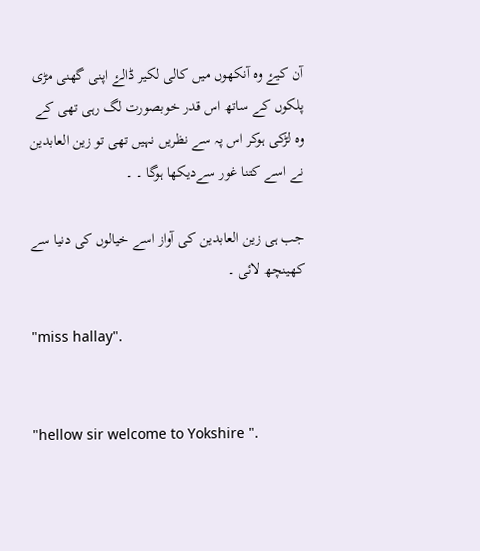آن کیۓ وہ آنکھوں میں کالی لکیر ڈالۓ اپنی گھنی مڑی پلکوں کے ساتھ اس قدر خوبصورت لگ رہی تھی کے وہ لڑکی ہوکر اس پہ سے نظریں نہیں تھی تو زین العابدین نے اسے کتنا غور سےدیکھا ہوگا ۔ ۔

جب ہی زین العابدین کی آواز اسے خیالوں کی دنیا سے کھینچھ لائی ۔

"miss hallay".


"hellow sir welcome to Yokshire ".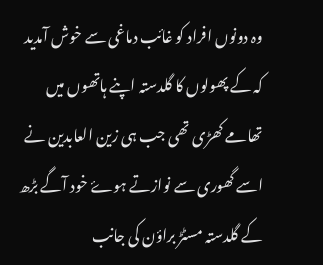وہ دونوں افراد کو غائب دماغی سے خوش آمدید کہ کے پھولوں کا گلدستہ اپنے ہاتھوں میں تھامے کھڑی تھی جب ہی زین العابدین نے اسے گھوری سے نوازتے ہوۓ خود آگے بڑھ کے گلدستہ مسٹڑ براؤن کی جانب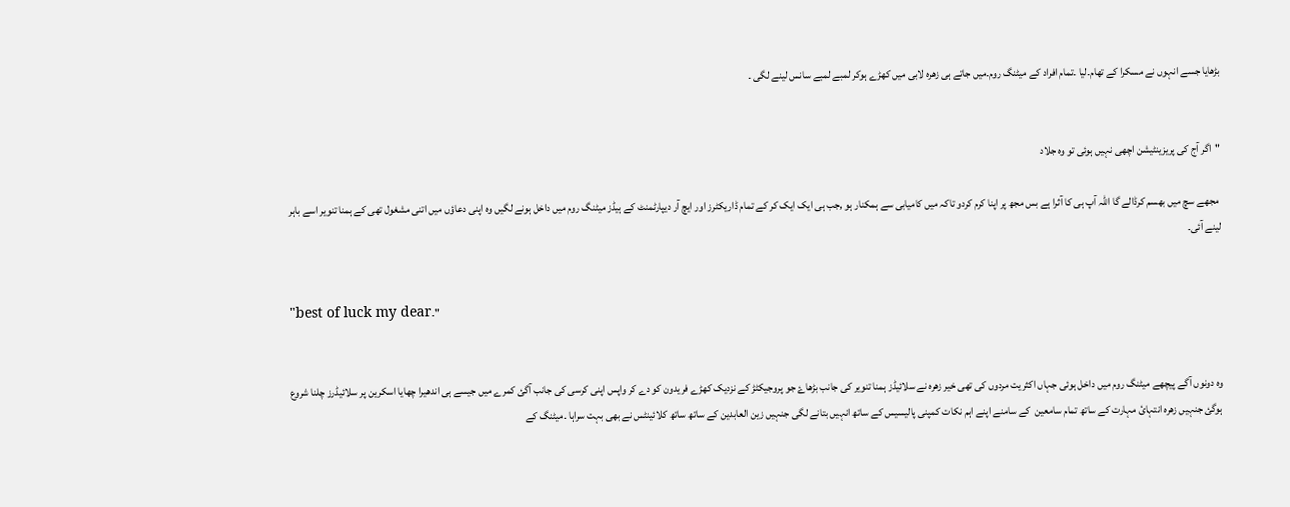بڑھایا جسے انہوں نے مسکرا کے تھام۔لیا ۔تمام افراد کے میٹنگ روم۔میں جاتے ہی زھرہ لابی میں کھڑے ہوکر لمبے لمبے سانس لینے لگی ۔


"اگر آج کی پریزینٹیشن اچھی نہیں ہوئی تو وہ جلاد

 مجھے سچ میں بھسم کرڈالے گا اللّہ آپ ہی کا آثرا ہے بس مجھ پر اپنا کرم کردو تاکہ میں کامیابی سے ہمکنار ہو ,جب ہی ایک ایک کر کے تمام ڈاریکٹرز اور ایچ آر دیپارٹمنٹ کے ہیڈز میٹنگ روم میں داخل ہونے لگیں وہ اپنی دعاؤں میں اتنی مشغول تھی کے ہمنا تنویر اسے باہر لینے آئی۔


"best of luck my dear۔"


وہ دونوں آگے پیچھے میٹنگ روم میں داخل ہوئی جہاں اکثریت مردوں کی تھی خیر زھرہ نے سلائیڈز ہمنا تنویر کی جانب بڑھاۓ جو پروجیکٹڑ کے نزدیک کھڑے فریدون کو دے کر واپس اپنی کرسی کی جانب آگئ کمرے میں جیسے ہی اندھیرا چھایا اسکرین پر سلائیڈرز چلنا شروع ہوگئ جنہیں زھرہ انتہائ مہارت کے ساتھ تمام سامعین  کے سامنے اپنے اہم نکات کمپنی پالیسیس کے ساتھ انہیں بتانے لگی جنہیں زین العابدین کے ساتھ ساتھ کلائینٹس نے بھی بہت سراہا ۔میٹنگ کے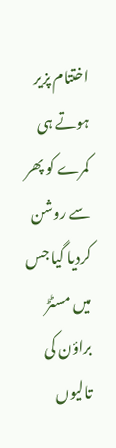اختتام پزیر ہوتے ہی کمرے کو پھر سے روشن کردیا گیا جس میں مسٹڑ براؤن کی تالیوں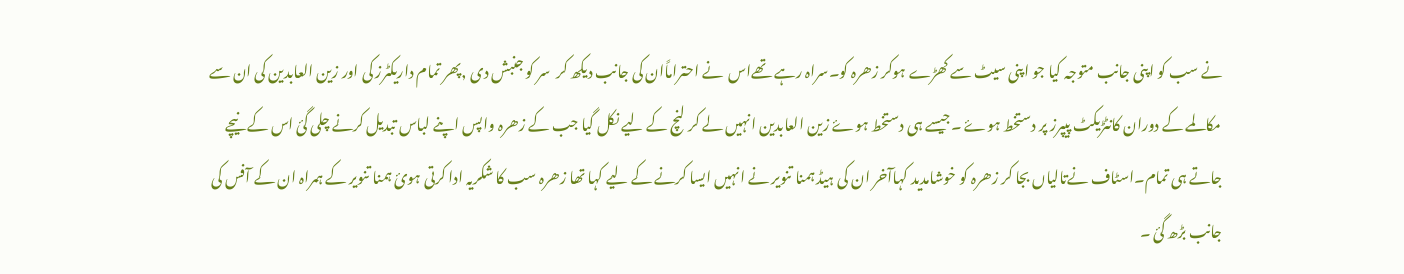نے سب کو اپنی جانب متوجہ کیا جو اپنی سیٹ سے کھڑے ہوکر زھرہ کو۔سراہ رہے تھےاس  نے احتراماًان کی جانب دیکھ کر  سر کو جنبش دی ,پھر تمام داریکٹرز کی اور زین العابدین کی ان سے  مکالمے کے دوران کانٹڑیکٹ پیپرز پر دستخط ہوۓ ۔جیسے ہی دستخط ہوۓ زین العابدین انہیں لے کر لنچ کے لیے نکل گیا جب کے زھرہ واپس اپنے لباس تبدیل کرنے چلی گئ اس کے نیچے جاتے ہی تمام۔اسٹاف نےتالیاں بجا کر زھرہ کو خوشامدید کہاآخر ان کی ہیڈ ہمنا تنویر نے انہیں ایسا کرنے کے لیے کہا تھا زھرہ سب کا شکریہ ادا کرتی ہوئ ہمنا تنویر کے ہمراہ ان کے آفس کی جانب بڑھ گئ ۔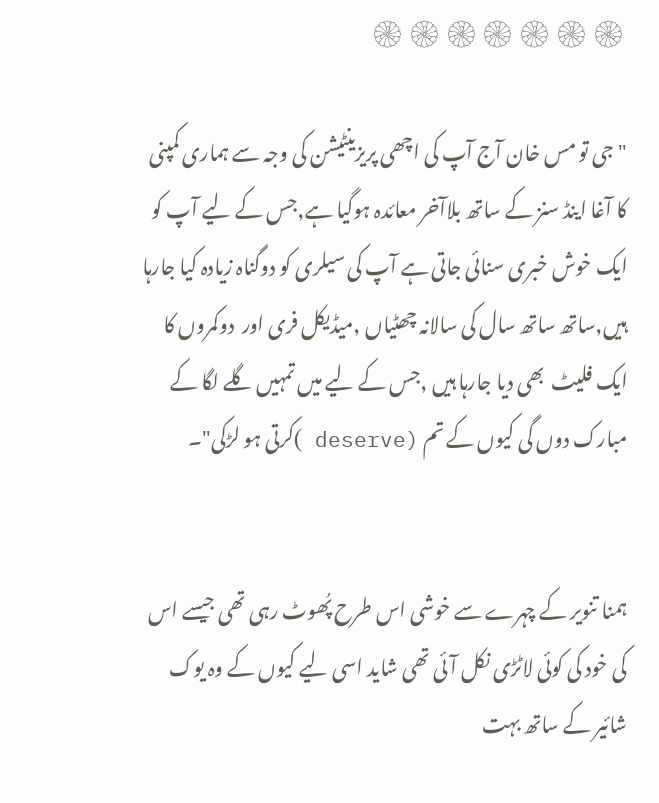۞۞۞۞۞۞۞

"جی تو مس خان آج آپ کی اچھی پریزینٹیشن کی وجہ سے ہماری کمپنی کا آغا اینڈ سنز کے ساتھ بلاآخر معائدہ ہوگیا ہے,جس کے لیے آپ کو ایک خوش خبری سنائی جاتی ہے آپ کی سیلری کو دوگناہ زیادہ کیا جارہا ہیں,ساتھ ساتھ سال کی سالانہ چھٹیاں ,میڈیکل فری اور  دوکمروں کا ایک فلیٹ  بھی دیا جارہا ہیں ,جس کے لیے میں تمہیں گلے لگا کے مبارک دوں گی کیوں کے تم (deserve )کرتی ہو لڑکی"۔


ہمنا تنویر کے چہرے سے خوشی اس طرح پُھوٹ رہی تھی جیسے اس کی خود کی کوئی لاٹڑی نکل آئی تھی شاید اسی لیے کیوں کے وہ یوک شائیر کے ساتھ بہت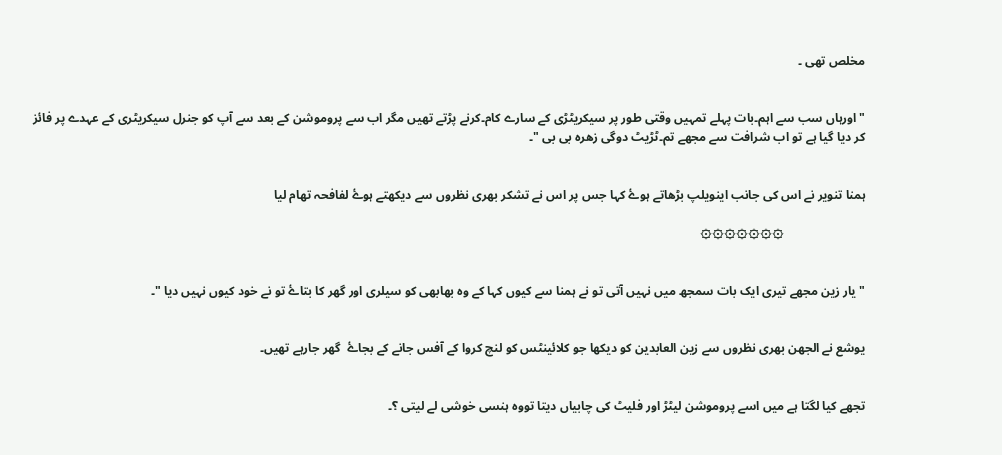مخلص تھی ۔


"اورہاں سب سے اہم۔بات پہلے تمہیں وقتی طور پر سیکریٹڑی کے سارے کام۔کرنے پڑتے تھیں مگر اب سے پروموشن کے بعد سے آپ کو جنرل سیکریٹری کے عہدے پر فائز کر دیا گیا ہے تو اب شرافت سے مجھے تم۔ٹڑیٹ دوگی زھرہ بی بی "۔


ہمنا تنویر نے اس کی جانب اینویلپ بڑھاتے ہوۓ کہا جس پر اس نے تشکر بھری نظروں سے دیکھتے ہوۓ لفافحہ تھام لیا

                          ۞۞۞۞۞۞۞


"یار زین مجھے تیری ایک بات سمجھ میں نہیں آتی تو نے ہمنا سے کیوں کہا کے وہ بھابھی کو سیلری اور گھر کا بتاۓ تو نے خود کیوں نہیں دیا "۔


یوشع نے الجھن بھری نظروں سے زین العابدین کو دیکھا جو کلائینٹس کو لنچ کروا کے آفس جانے کے بجاۓ  گھر جارہے تھیں۔


تجھے کیا لگتا ہے میں اسے پروموشن لیٹڑ اور فلیٹ کی چابیاں دیتا تووہ ہنسی خوشی لے لیتی ؟۔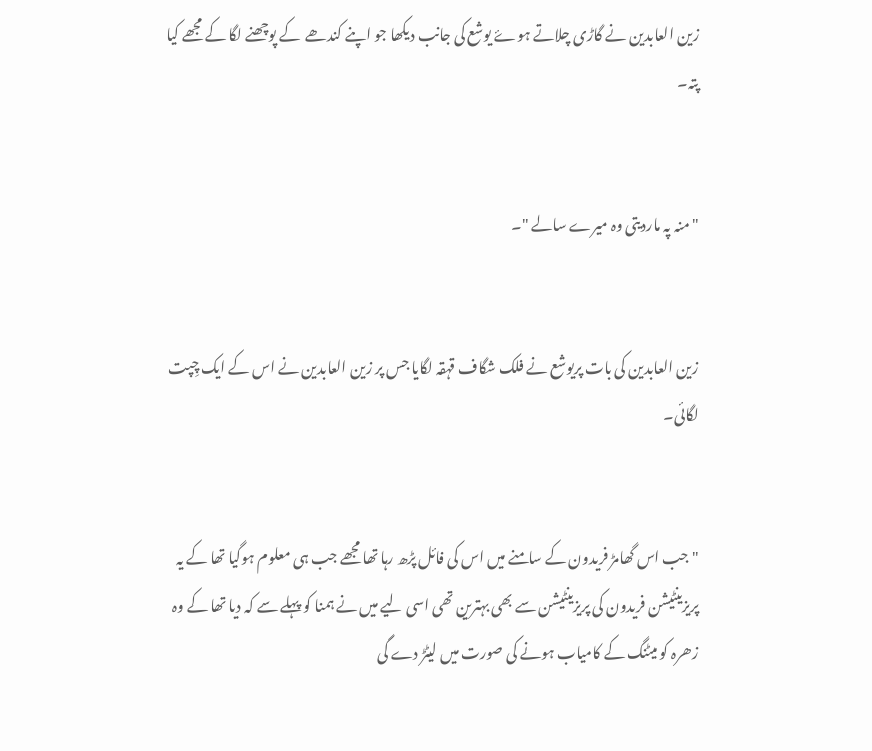زین العابدین نے گاڑی چلاتے ہوۓ یوشع کی جانب دیکھا جو اپنے کندھے  کے پوچھنے لگا کے مجھے کیا پتہ۔


"منہ پہ ماردیتی وہ میرے سالے "۔


زین العابدین کی بات پریوشع نے فلک شگاف قہقہ لگایا جس پر زین العابدین نے اس کے ایک چِپت لگائی۔


"جب اس گھامڑ فریدون کے سامنے میں اس کی فائل پڑھ رہا تھا مجھے جب ہی معلوم ہوگیا تھا کے یہ پریزینٹیشن فریدون کی پریزینٹیشن سے بھی بہترین تھی اسی لیے میں نے ہمنا کو پہلے سے کہ دیا تھا کے وہ زھرہ کو میٹنگ کے کامیاب ہونے کی صورت میں لیٹڑ دے گی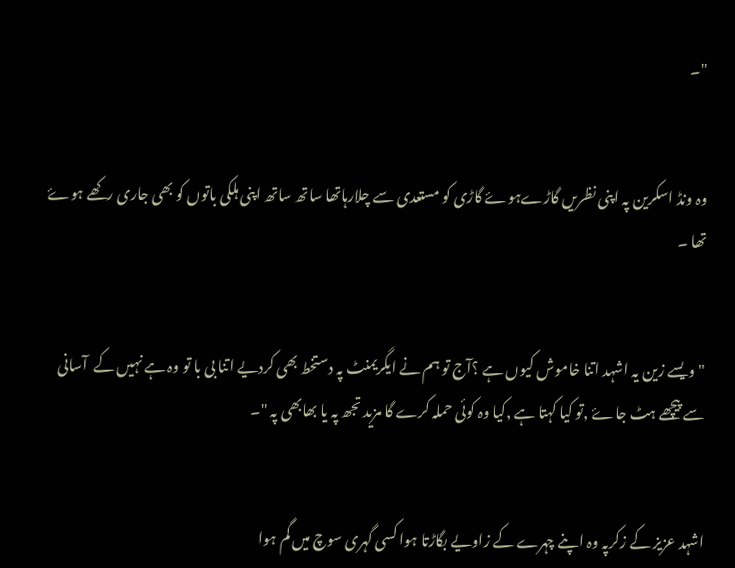"۔


وہ ونڈ اسکرین پہ اپنی نظریں گاڑےہوۓ گاڑی کو مستعدی سے چلارہاتھا ساتھ ساتھ اپنی ہلکی باتوں کو بھی جاری رکھے ہوۓ تھا ۔


"ویسے زین یہ اشہد اتنا خاموش کیوں ہے ؟آج تو ہم نے ایگریمنٹ پہ دستخط بھی کردیے اتنا بی با تو وہ ہے نہیں کے  آسانی سے پیچھے ہٹ جاۓ ,تو کیا کہتا ہے ,کیا وہ کوئی حملہ کرے گا مزید تجھ پہ یا بھابھی پہ "۔


اشہد عزیز کے زکرپہ وہ اپنے چہرے کے زاویے بگاڑتا ہوا کسی گہری سوچ میں گم ہوا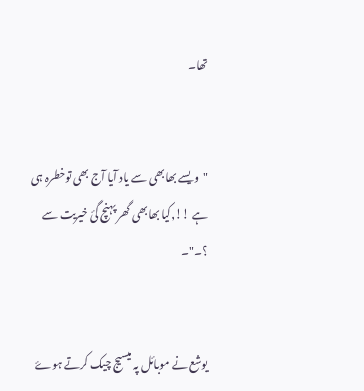تھا۔


"ویسے بھابھی سے یاد آیا آج بھی توخطرہ ہی ہے !!,کیا بھابھی گھر پہنچ گئ خیریت سے ؟۔"۔


یوشع نے موبائل پہ میسیج چیک کرتے ہوۓ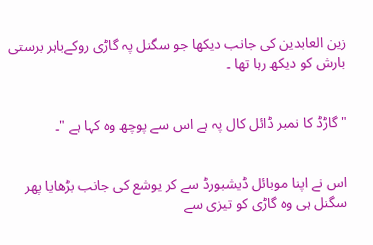زین العابدین کی جانب دیکھا جو سگنل پہ گاڑی روکےباہر برستی بارش کو دیکھ رہا تھا ۔


"گاڑڈ کا نمبر ڈائل کال پہ ہے اس سے پوچھ وہ کہا ہے "۔


اس نے اپنا موبائل ڈیشبورڈ سے کر یوشع کی جانب بڑھایا پھر سگنل ہی وہ گاڑی کو تیزی سے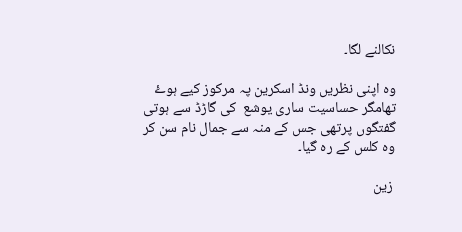نکالنے لگا۔

وہ اپنی نظریں ونڈ اسکرین پہ مرکوز کیے ہوۓ تھامگر حساسیت ساری یوشع  کی گاڑڈ سے ہوتی گفتگوں پرتھی جس کے منہ سے جمال نام سن کر وہ کلس کے رہ گیا۔

 زین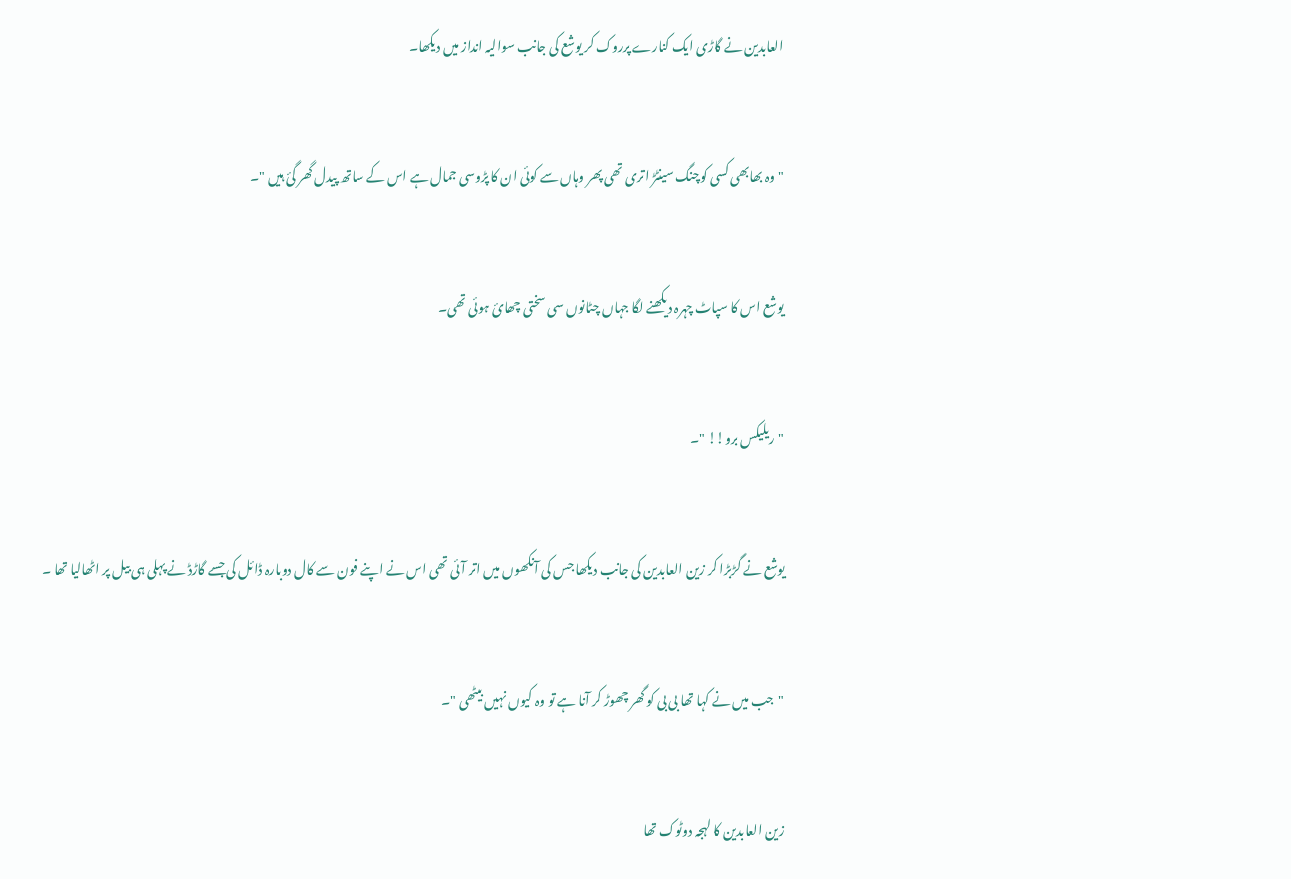العابدین نے گاڑی ایک کنارے پرروک کر یوشع کی جانب سوالیہ انداز میں دیکھا۔


"وہ بھابھی کسی کوچنگ سینٹڑ اتری تھی پھر وہاں سے کوئی ان کا پڑوسی جمال ہے اس کے ساتھ پیدل گھر گئ ہیں "۔


یوشع اس کا سپاٹ چہرہ دیکھنے لگا جہاں چٹانوں سی سختی چھائ ہوئی تھی۔


"ریلیکس برو!! "۔


یوشع نے گڑبڑا کر زین العابدین کی جانب دیکھا جس کی آنکھوں میں اتر آئی تھی اس نے اپنے فون سے کال دوبارہ ڈائل کی جسے گاڑڈ نے پہلی ہی بیل پر اٹھالیا تھا ۔


"جب میں نے کہا تھا بی بی کو گھر چھوڑ کر آنا ہے تو وہ کیوں نہیں بیٹھی "۔


زین العابدین کا لہجہ دوٹوک تھا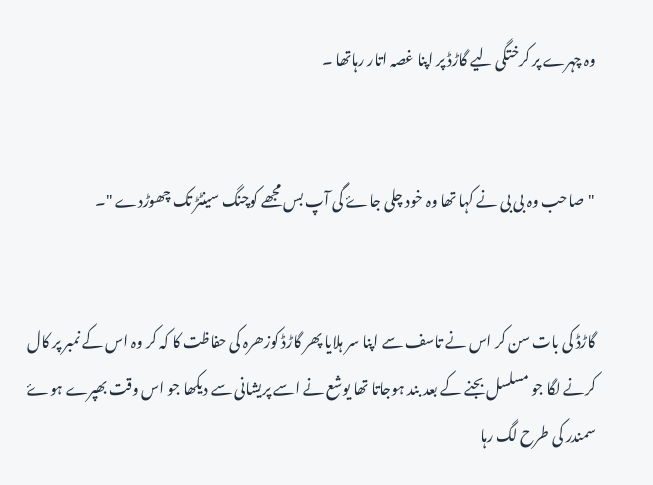وہ چہرے پر کرختگی لیے گاڑڈ پر اپنا غصہ اتار رہاتھا ۔


"صاحب وہ بی بی نے کہا تھا وہ خود چلی جاۓ گی آپ بس مجھے کوچنگ سینٹڑ تک چھوڑدے "۔


گاڑڈ کی بات سن کر اس نے تاسف سے اپنا سر ہلایا پھر گاڑڈ کوزھرہ کی حفاظت کا کہ کر وہ اس کے نمبر پر کال کرنے لگا جو مسلسل بجنے کے بعد بند ہوجاتا تھا یوشع نے اسے پریشانی سے دیکھا جو اس وقت بھپرے ہوۓ سمندر کی طرح لگ رہا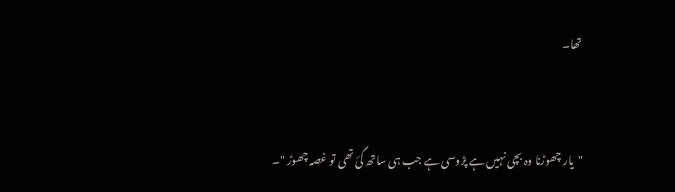تھا۔


"یار چھوڑنا وہ بچی نہیں ہے پڑوسی ہے جب ہی ساتھ گئ تھی تو غصہ چھوڑ "۔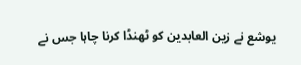یوشع نے زین العابدین کو ٹھنڈا کرنا چاہا جس نے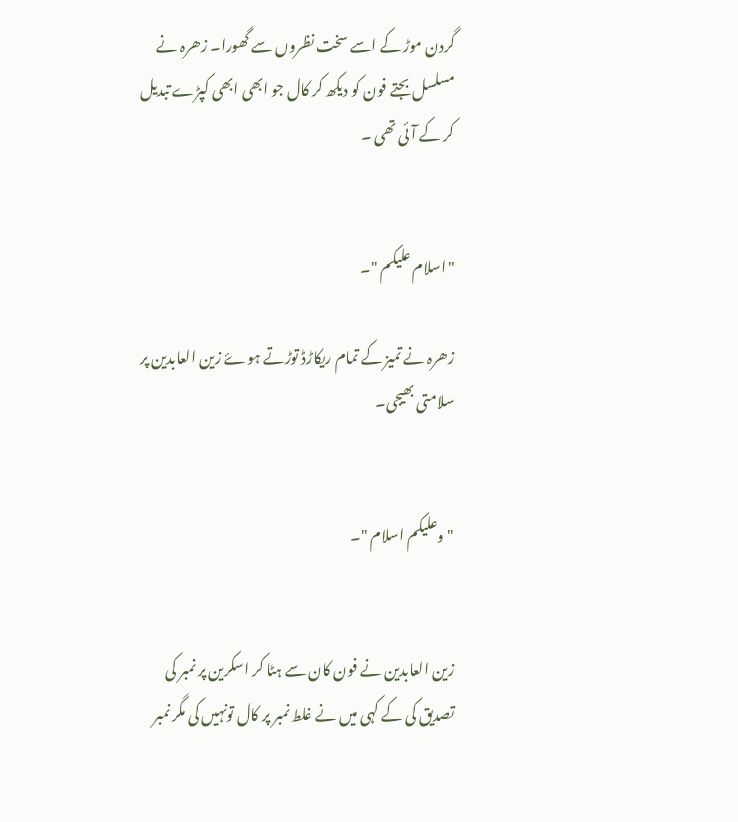گردن موڑ کے اسے سخت نظروں سے گھورا۔ زھرہ نے مسلسل بجتے فون کو دیکھ کر کال جو ابھی ابھی کپڑے تبدیل کر کے آئی تھی ۔


"اسلام علیکم "۔

زھرہ نے تمیز کے تمام ریکاڑڈ توڑتے ہوۓ زین العابدین پر سلامتی بھیجی۔


"وعلیکم اسلام "۔


زین العابدین نے فون کان سے ہٹا کر اسکرین پر نمبر کی تصدیق کی کے کہی میں نے غلط نمبر پر کال تونہیں کی مگر نمبر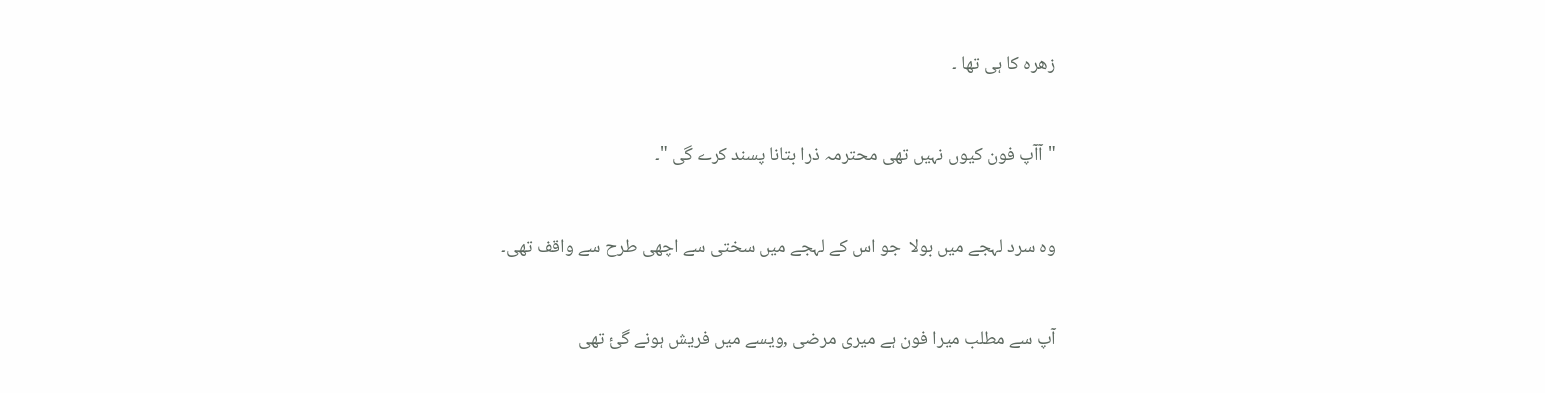زھرہ کا ہی تھا ۔


"آآپ فون کیوں نہیں تھی محترمہ ذرا بتانا پسند کرے گی "۔


وہ سرد لہجے میں بولا  جو اس کے لہجے میں سختی سے اچھی طرح سے واقف تھی۔


آپ سے مطلب میرا فون ہے میری مرضی ,ویسے میں فریش ہونے گئ تھی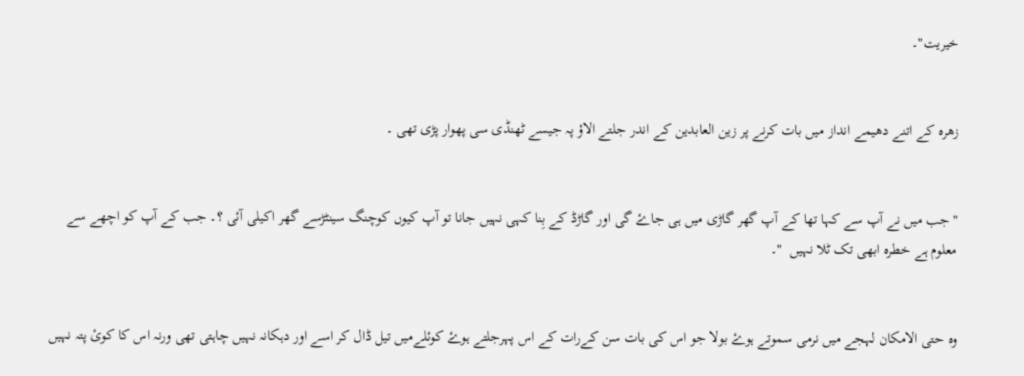خیریت"۔


زھرہ کے اتنے دھیمے انداز میں بات کرنے پر زین العابدین کے اندر جلتے الاؤ پہ جیسے ٹھنڈی سی پھوار پڑی تھی ۔


"جب میں نے آپ سے کہا تھا کے آپ گھر گاڑی میں ہی جاۓ گی اور گاڑڈ کے بِنا کہی نہیں جانا تو آپ کیوں کوچنگ سینٹڑسے گھر اکیلی آئی ؟۔ جب کے آپ کو اچھے سے معلوم ہے خطرہ ابھی تک ٹلا نہیں  "۔


وہ حتی الامکان لہجے میں نرمی سموتے ہوۓ بولا جو اس کی بات سن کےرات کے اس پہرجلتے ہوۓ کوئلےمیں تیل ڈال کر اسے اور دہکانہ نہیں چاہتی تھی ورنہ اس کا کوئ پتہ نہیں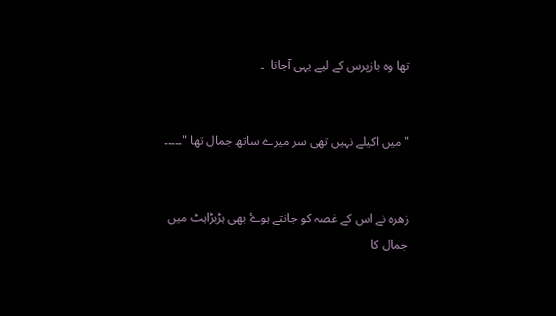تھا وہ بازپرس کے لیے یہی آجاتا  ۔


"میں اکیلے نہیں تھی سر میرے ساتھ جمال تھا "۔۔۔۔۔


زھرہ نے اس کے غصہ کو جانتے ہوۓ بھی ہڑبڑاہٹ میں جمال کا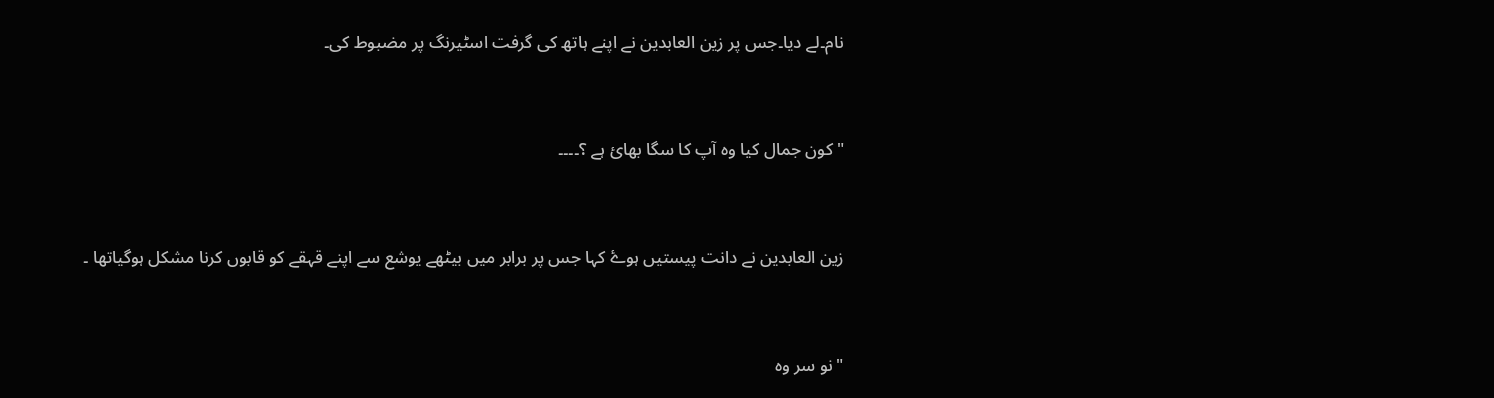نام۔لے دیا۔جس پر زین العابدین نے اپنے ہاتھ کی گرفت اسٹیرنگ پر مضبوط کی۔


"کون جمال کیا وہ آپ کا سگا بھائ ہے ؟۔۔۔۔


زین العابدین نے دانت پیستیں ہوۓ کہا جس پر برابر میں بیٹھے یوشع سے اپنے قہقے کو قابوں کرنا مشکل ہوگیاتھا ۔


"نو سر وہ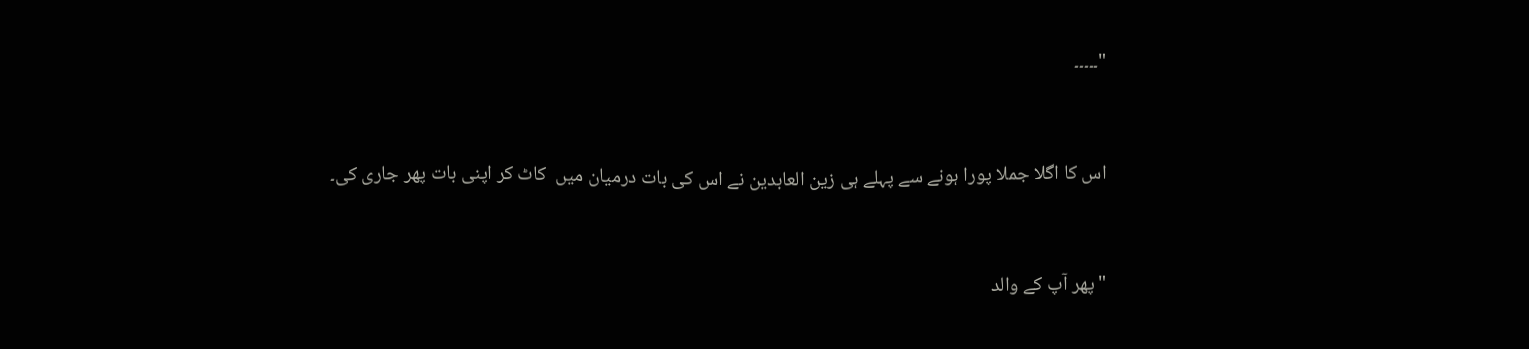"۔۔۔۔۔


اس کا اگلا جملا پورا ہونے سے پہلے ہی زین العابدین نے اس کی بات درمیان میں  کاٹ کر اپنی بات پھر جاری کی۔


"پھر آپ کے والد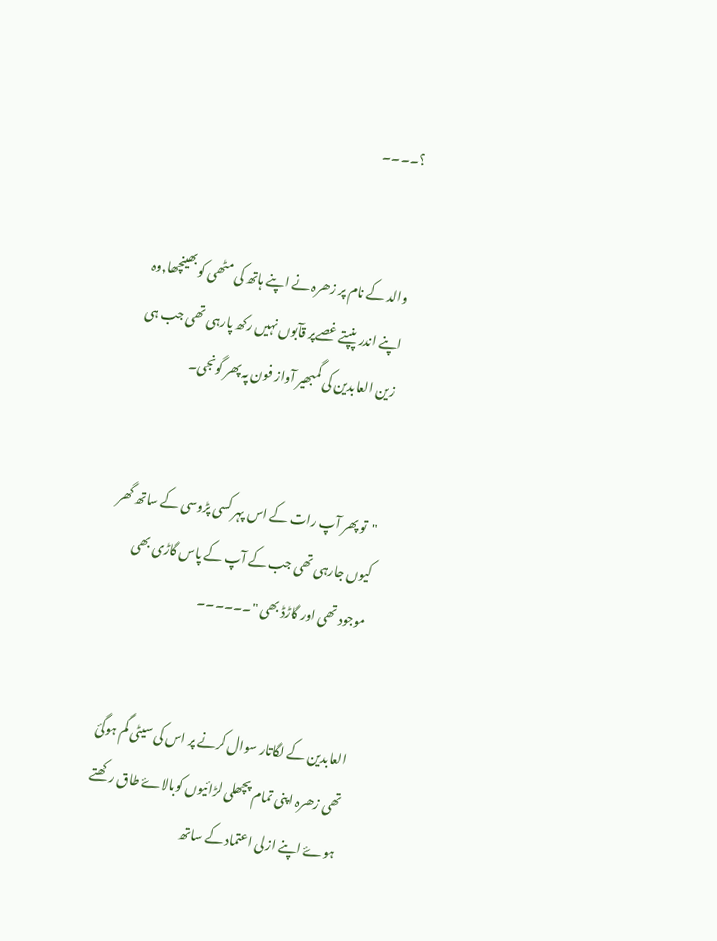؟۔۔۔۔


والد کے نام پر زھرہ نے اپنے ہاتھ کی مٹھی کو بھینچھا,وہ اپنے اندر پنپتے غصےپر قآبوں نہیں رکھ پارہی تھی جب ہی زین العابدین کی گمبھیر آواز فون پہ پھر گونجی۔


"تو پھر آپ رات کے اس پہر کسی پڑوسی کے ساتھ گھر کیوں جارہی تھی جب کے آپ کے پاس گاڑی بھی موجود تھی اور گاڑڈ بھی "۔۔۔۔۔۔


العابدین کے لگاتار سوال کرنے پر اس کی سیٹی گم ہوگئ تھی زھرہ اپنی تمام پچھلی لڑائیوں کوبالاۓ طاق رکھتے ہوۓ اپنے ازلی اعتماد کے ساتھ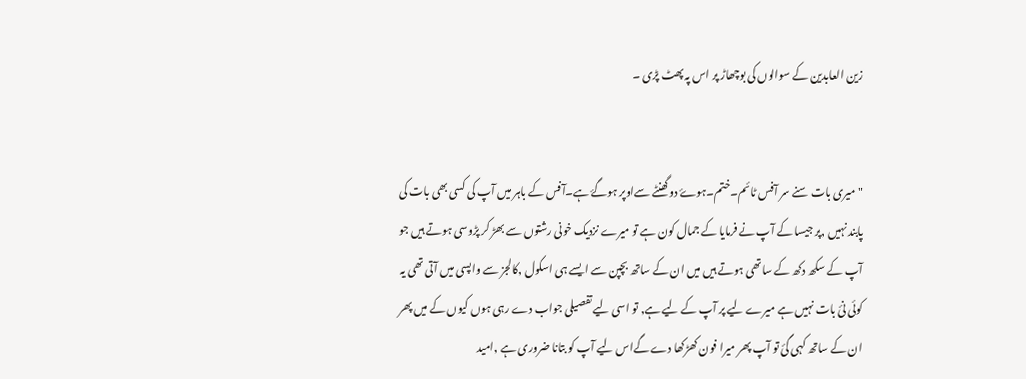زین العابدین کے سوالوں کی بوچھاڑ پر اس پہ پھٹ پڑی ۔


"میری بات سنے سر آفس ٹائم۔ختم۔ہوۓ دوگھنٹے سےاوپر ہوگۓ ہے۔آفس کے باہر میں آپ کی کسی بھی بات کی پابند نہیں ,پر جیسا کے آپ نے فرمایا کے جمال کون ہے تو میرے نزدیک خونی رشتوں سے بھڑ کر پڑوسی ہوتے ہیں جو آپ کے سکھ دکھ کے ساتھی ہوتے ہیں میں ان کے ساتھ بچپن سے ایسے ہی اسکول ,کالجز سے واپسی میں آتی تھی یہ کوئی نئ بات نہیں ہے میرے لیے پر آپ کے لیے ہے, تو اسی لیے تفصیلی جواب دے رہی ہوں کیوں کے میں پھر ان کے ساتھ کہی گئ تو آپ پھر میرا فون کھڑکھا دے گےاس لیے آپ کو بتانا ضروری ہے ,امید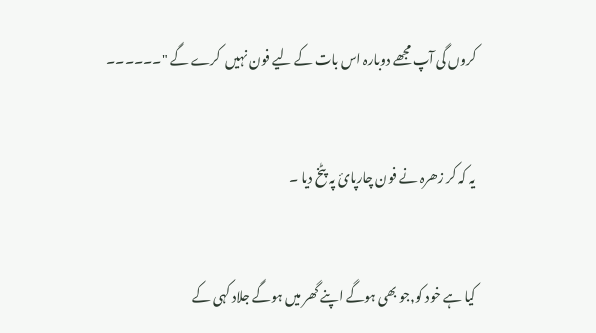کروں گی آپ مجھے دوبارہ اس بات کے لیے فون نہیں  کرے گے "۔۔۔۔۔۔


یہ کہ کر زھرہ نے فون چارپائ پہ پٹخ دیا ۔


کیا ہے خود کو,جو بھی ہوگے اپنے گھر میں ہوگے جلاد کہی کے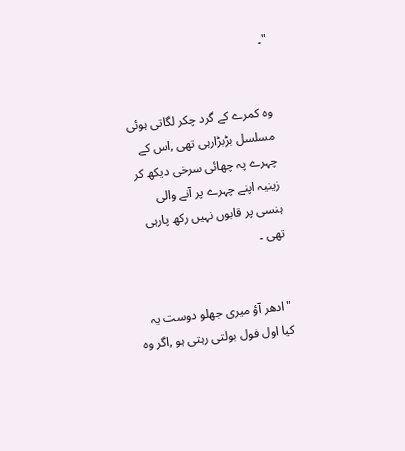"۔


وہ کمرے کے گرد چکر لگاتی ہوئی مسلسل بڑبڑارہی تھی ,اس کے چہرے پہ چھائی سرخی دیکھ کر زینیہ اپنے چہرے پر آنے والی ہنسی پر قابوں نہیں رکھ پارہی تھی ۔


"ادھر آؤ میری جھلو دوست یہ کیا اول فول بولتی رہتی ہو ,اگر وہ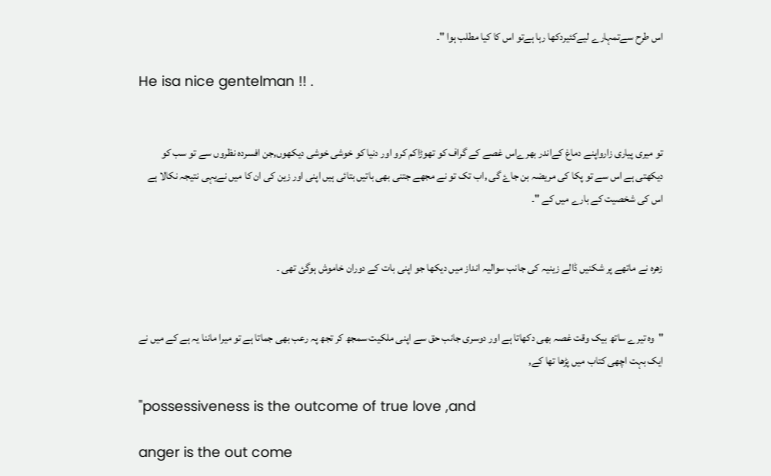اس طرح سےتمہارے لیےکئیردکھا رہا ہےتو اس کا کیا مطلب ہوا "۔

He isa nice gentelman !! .


تو میری پیاری زارواپنے دماغ کےاندر بھرےاس غصے کے گراف کو تھوڑاکم کرو اور دنیا کو خوشی خوشی دیکھوں,جن افسردہ نظروں سے تو سب کو دیکھتی ہے اس سے تو پکا کی مریضہ بن جاۓ گی ,اب تک تو نے مجھے جتنی بھی باتیں بتائی ہیں اپنی اور زین کی ان کا میں نےیہی نتیجہ نکالا ہے اس کی شخصیت کے بارے میں کے "۔


زھرہ نے ماتھے پر شکنیں ڈالے زینیہ کی جانب سوالیہ انداز میں دیکھا جو اپنی بات کے دوران خاموش ہوگئ تھی ۔


"وہ تیرے ساتھ بیک وقت غصہ بھی دکھاتا ہے اور دوسری جانب حق سے اپنی ملکیت سمجھ کر تجھ پہ رعب بھی جماتا ہے تو میرا ماننا یہ ہے کے میں نے ایک بہت اچھی کتاب میں پڑھا تھا کے,

"possessiveness is the outcome of true love ,and

anger is the out come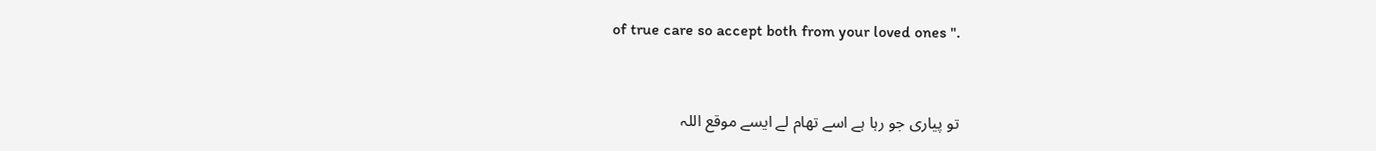of true care so accept both from your loved ones ".


تو پیاری جو رہا ہے اسے تھام لے ایسے موقع اللہ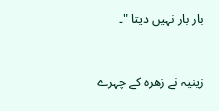بار بار نہیں دیتا "۔


زینیہ نے زھرہ کے چہرے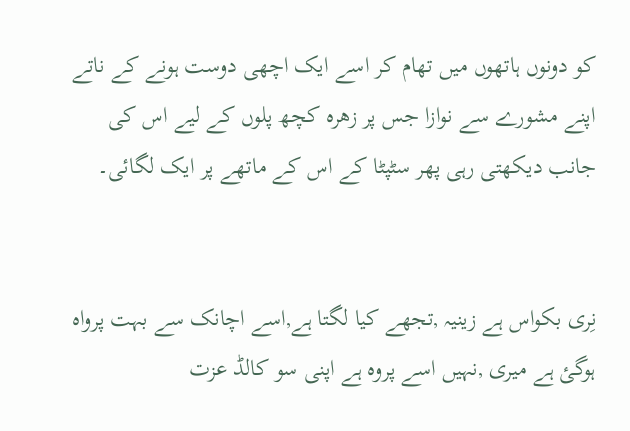کو دونوں ہاتھوں میں تھام کر اسے ایک اچھی دوست ہونے کے ناتے اپنے مشورے سے نوازا جس پر زھرہ کچھ پلوں کے لیے اس کی جانب دیکھتی رہی پھر سٹپٹا کے اس کے ماتھے پر ایک لگائی۔


نِری بکواس ہے زینیہ ,تجھے کیا لگتا ہے,اسے اچانک سے بہت پرواہ ہوگئ ہے میری ,نہیں اسے پروہ ہے اپنی سو کالڈ عزت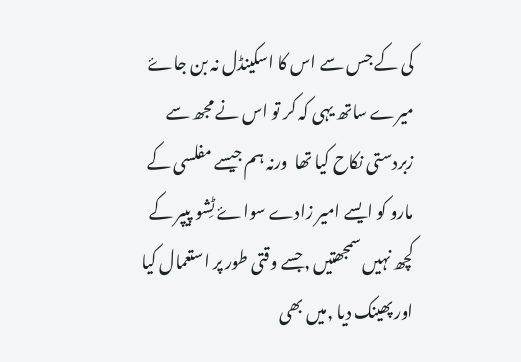کی کے جس سے اس کا اسکینڈل نہ بن جاۓ میرے ساتھ یہی کہ کر تو اس نے مجھ سے زبردستی نکاح کیا تھا  ورنہ ہم جیسے مفلسی کے مارو کو ایسے امیر زادے سواۓ ٹِشو پیپر کے کچھ نہیں سمجھتیں ,جسے وقتی طور پر استعمال کیا اور پھینک دیا ,میں بھی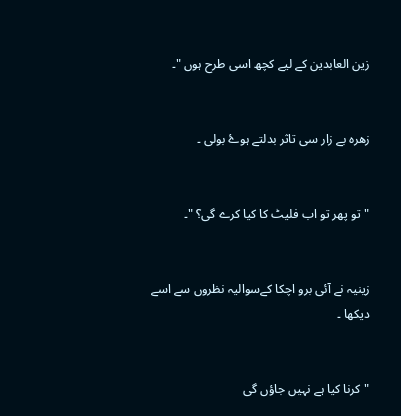زین العابدین کے لیے کچھ اسی طرح ہوں "۔


زھرہ بے زار سی تاثر بدلتے ہوۓ بولی ۔


"تو پھر تو اب فلیٹ کا کیا کرے گی؟ "۔


زینیہ نے آئی برو اچکا کےسوالیہ نظروں سے اسے دیکھا ۔


"کرنا کیا ہے نہیں جاؤں گی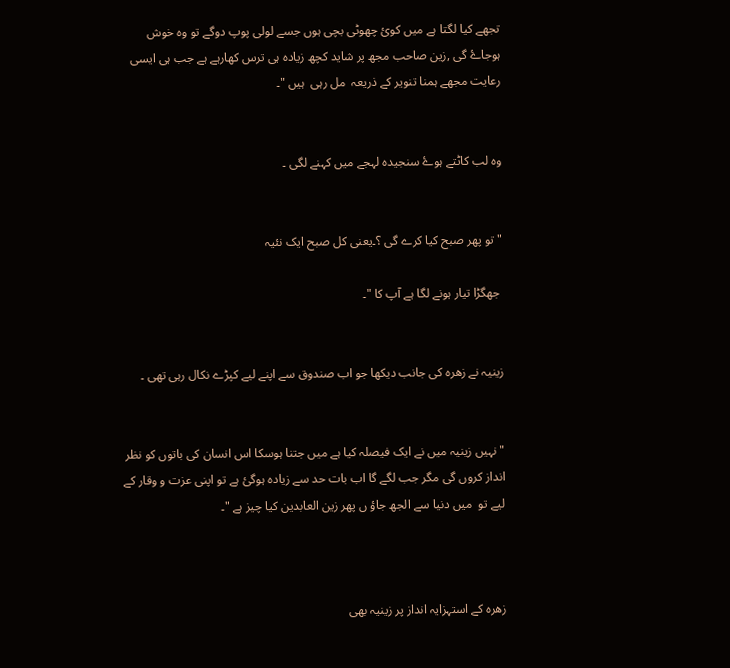تجھے کیا لگتا ہے میں کوئ چھوٹی بچی ہوں جسے لولی پوپ دوگے تو وہ خوش ہوجاۓ گی ,زین صاحب مجھ پر شاید کچھ زیادہ ہی ترس کھارہے ہے جب ہی ایسی رعایت مجھے ہمنا تنویر کے ذریعہ  مل رہی  ہیں "۔


وہ لب کاٹتے ہوۓ سنجیدہ لہجے میں کہنے لگی ۔


"تو پھر صبح کیا کرے گی ؟۔یعنی کل صبح ایک نئیہ

 جھگڑا تیار ہونے لگا ہے آپ کا "۔


زینیہ نے زھرہ کی جانب دیکھا جو اب صندوق سے اپنے لیے کپڑے نکال رہی تھی ۔


"نہیں زینیہ میں نے ایک فیصلہ کیا ہے میں جتنا ہوسکا اس انسان کی باتوں کو نظر انداز کروں گی مگر جب لگے گا اب بات حد سے زیادہ ہوگئ ہے تو اپنی عزت و وقار کے لیے تو  میں دنیا سے الجھ جاؤ ں پھر زین العابدین کیا چیز ہے "۔



زھرہ کے استہزایہ انداز پر زینیہ بھی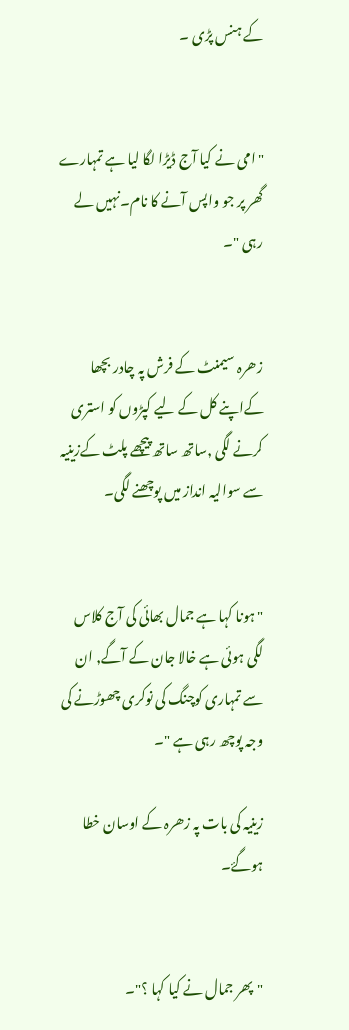کے ہنس پڑی ۔


"امی نے کیا آج ڈیڑا لگا لیا ہے تمہارے گھر پر جو واپس آنے کا نام۔نہیں لے رہی "۔


زھرہ سیمنٹ کے فرش پہ چادر بچھا کےاپنے کل کے لیے کپڑوں کو استری کرنے لگی ,ساتھ ساتھ پیچھے پلٹ کےزینیہ سے سوالیہ انداز میں پوچھنے لگی۔


"ہونا کہا ہے جمال بھائی کی آج کلاس لگی ہوئی ہے خالا جان کے آگے, ان سے تمہاری کوچنگ کی نوکری چھوڑنے کی وجہ پوچھ رہی ہے "۔

زینیہ کی بات پہ زھرہ کے اوسان خطا ہوگۓ۔


"پھر جمال نے کیا کہا ؟"۔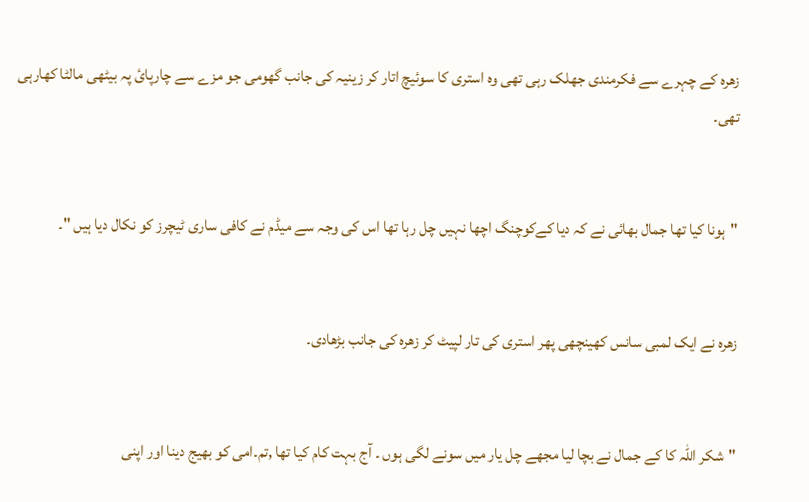زھرہ کے چہرے سے فکرمندی جھلک رہی تھی وہ استری کا سوئیچ اتار کر زینیہ کی جانب گھومی جو مزے سے چارپائ پہ بیٹھی مالٹا کھارہی تھی۔


"ہونا کیا تھا جمال بھائی نے کہ دیا کےکوچنگ اچھا نہیں چل رہا تھا اس کی وجہ سے میڈم نے کافی ساری ٹیچرز کو نکال دیا ہیں "۔


زھرہ نے ایک لمبی سانس کھینچھی پھر استری کی تار لپیٹ کر زھرہ کی جانب بڑھادی۔


"شکر اللہ کا کے جمال نے بچا لیا مجھے چل یار میں سونے لگی ہوں ۔ آج بہت کام کیا تھا ,تم۔امی کو بھیج دینا اور اپنی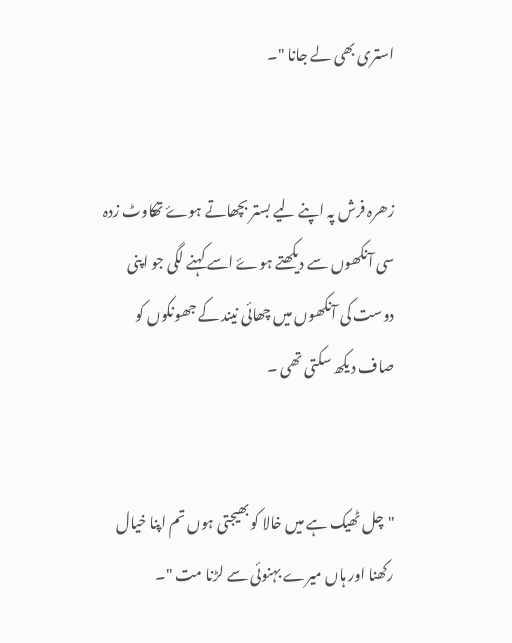استری بھی لے جانا "۔


زھرہ فرش پہ اپنے لیے بستر بچھاتے ہوۓ تھکاوٹ زدہ سی آنکھوں سے دیکھتے ہوۓ اسے کہنے لگی جو اپنی دوست کی آنکھوں میں چھائی نیند کے جھونکوں کو صاف دیکھ سکتی تھی ۔


"چل ٹھیک ہے میں خالا کو بھیجتی ہوں تم اپنا خیال رکھنا اور ہاں میرے بہنوئی سے لڑنا مت "۔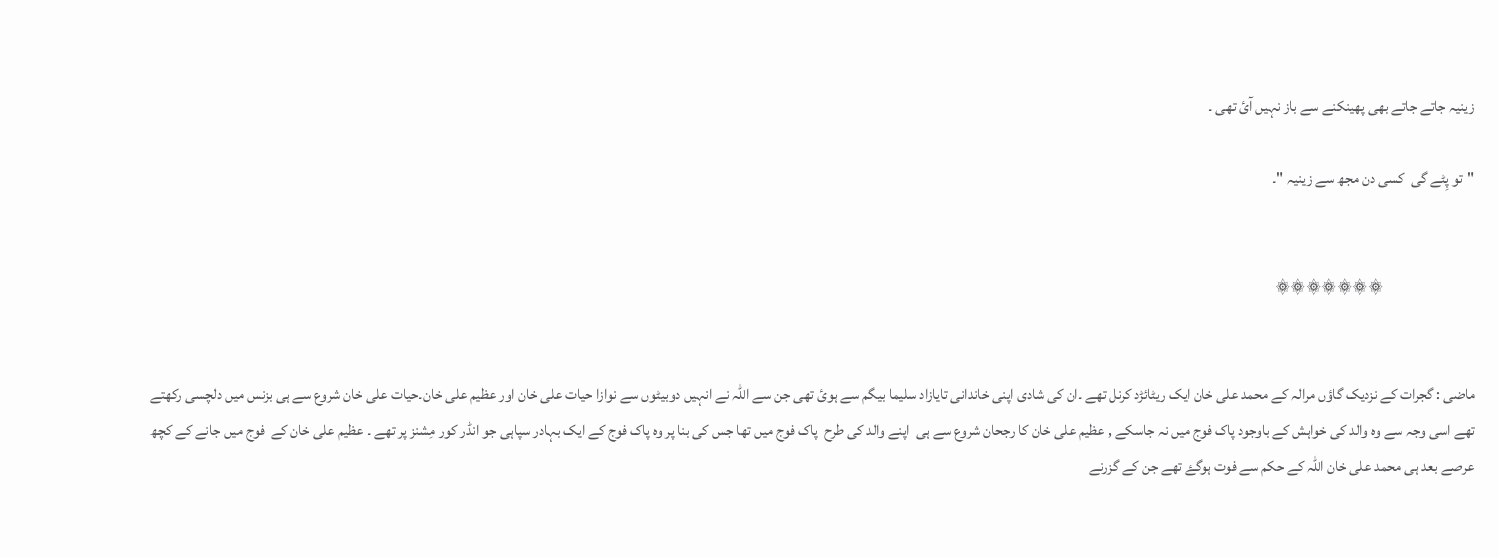زینیہ جاتے جاتے بھی پھینکنے سے باز نہیں آئ تھی ۔

"تو پِٹے گی  کسی دن مجھ سے زینیہ "۔


                              ۞۞۞۞۞۞۞


ماضی : گجرات کے نزدیک گاؤں مرالہ کے محمد علی خان ایک ریٹائڑد کرنل تھے ۔ان کی شادی اپنی خاندانی تایازاد سلیما بیگم سے ہوئ تھی جن سے اللہ نے انہیں دوبیٹوں سے نوازا حیات علی خان اور عظیم علی خان۔حیات علی خان شروع سے ہی بزنس میں دلچسی رکھتے تھے اسی وجہ سے وہ والد کی خواہش کے باوجود پاک فوج میں نہ جاسکے , عظیم علی خان کا رجحان شروع سے ہی  اپنے والد کی طرح  پاک فوج میں تھا جس کی بنا پر وہ پاک فوج کے ایک بہادر سپاہی جو انڈر کور مِشنز پر تھے ۔ عظیم علی خان کے  فوج میں جانے کے کچھ عرصے بعد ہی محمد علی خان اللّٰہ کے حکم سے فوت ہوگۓ تھے جن کے گزرنے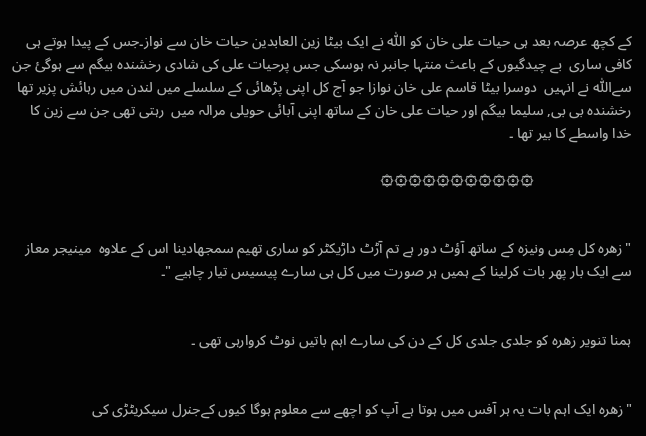کے کچھ عرصہ بعد ہی حیات علی خان کو اللّٰہ نے ایک بیٹا زین العابدین حیات خان سے نواز۔جس کے پیدا ہوتے ہی کافی ساری  بے چیدگیوں کے باعث منتہا جانبر نہ ہوسکی جس پرحیات علی کی شادی رخشندہ بیگم سے ہوگئ جن سےاللّٰہ نے انہیں  دوسرا بیٹا قاسم علی خان نوازا جو آج کل اپنی پڑھائی کے سلسلے میں لندن میں رہائش پزیر تھا  رخشندہ بی بی, سلیما بیگم اور حیات علی خان کے ساتھ اپنی آبائی حویلی مرالہ میں  رہتی تھی جن سے زین کا خدا واسطے کا بیر تھا ۔

                           ۞۞۞۞۞۞۞۞۞۞۞


"زھرہ کل مِس ونیزہ کے ساتھ آؤٹ دور ہے تم آڑٹ داڑیکٹر کو ساری تھیم سمجھادینا اس کے علاوہ  مینیجر معاز سے ایک بار پھر بات کرلینا کے ہمیں ہر صورت میں کل ہی سارے پیسیس تیار چاہیے "۔


ہمنا تنویر زھرہ کو جلدی جلدی کل کے دن کی سارے اہم باتیں نوٹ کروارہی تھی ۔


"زھرہ ایک اہم بات یہ ہر آفس میں ہوتا ہے آپ کو اچھے سے معلوم ہوگا کیوں کےجنرل سیکریٹڑی کی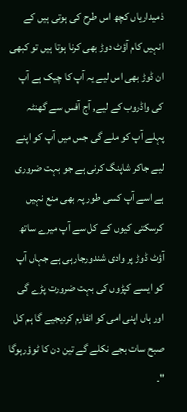ذمیداریاں کچھ اس طرح کی ہوتی ہیں کے انہیں کام آؤٹ دوڑ بھی کرنا ہوتا ہیں تو کبھی ان ڈوڑ بھی اس لیے یہ آپ کا چیک ہے آپ کی واڈروب کے لیے, آج آفس سے گھنٹہ پہلے آپ کو ملے گی جس میں آپ کو اپنے لیے جاکر شاپنگ کرنی ہے جو بہت ضروری ہے اسے آپ کسی طور پہ بھی منع نہیں کرسکتی کیوں کے کل سے آپ میرے ساتھ آؤٹ ڈوڑ پر وادی شندورجارہی ہے جہاں آپ کو ایسے کپڑوں کی بہت ضرورت پڑے گی اور ہاں اپنی امی کو انفارم کردیجیے گا ہم کل صبح سات بجے نکلے گے تین دن کا ٹوؤرہوگا "۔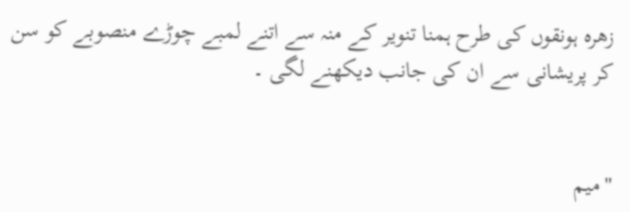زھرہ ہونقوں کی طرح ہمنا تنویر کے منہ سے اتنے لمبے چوڑے منصوبے کو سن کر پریشانی سے ان کی جانب دیکھنے لگی ۔


"میم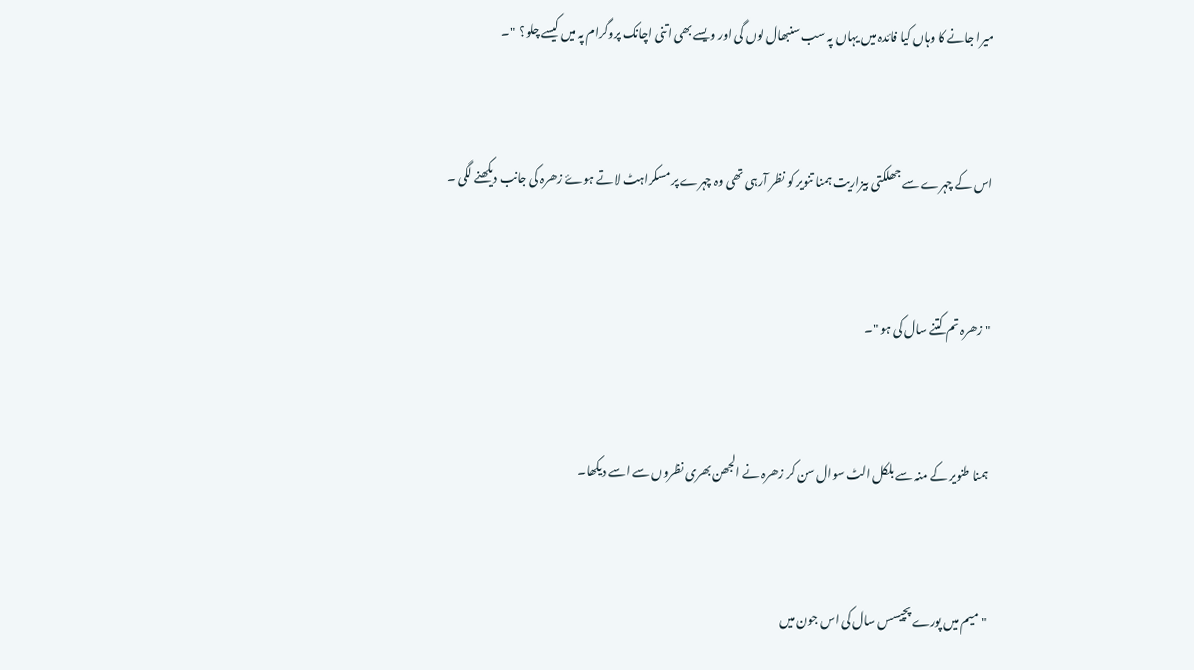میرا جانے کا وہاں کیا فائدہ میں یہاں پہ سب سنبھال لوں گی اور ویسے بھی اتنی اچانک پروگرام پہ میں کیسے چلو؟  "۔


اس کے چہرے سے جھلکتی بیزاریت ہمنا تنویر کو نظر آرہی تھی وہ چہرے پر مسکراہٹ لاتے ہوۓ زھرہ کی جانب دیکھنے لگی ۔


"زھرہ تم کتنے سال کی ہو "۔


ہمنا طنویر کے منہ سے بلکل الٹ سوال سن کر زھرہ نے الجھن بھری نظروں سے اسے دیکھا۔


"میم میں پورے پچیسس سال کی اس جون میں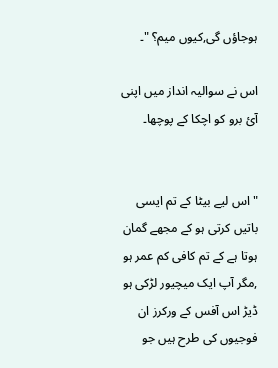ہوجاؤں گی,کیوں میم؟ "۔

اس نے سوالیہ انداز میں اپنی آئ برو کو اچکا کے پوچھا۔


"اس لیے بیٹا کے تم ایسی باتیں کرتی ہو کے مجھے گمان ہوتا ہے کے تم کافی کم عمر ہو ,مگر آپ ایک میچیور لڑکی ہو ڈیڑ اس آفس کے ورکرز ان فوجیوں کی طرح ہیں جو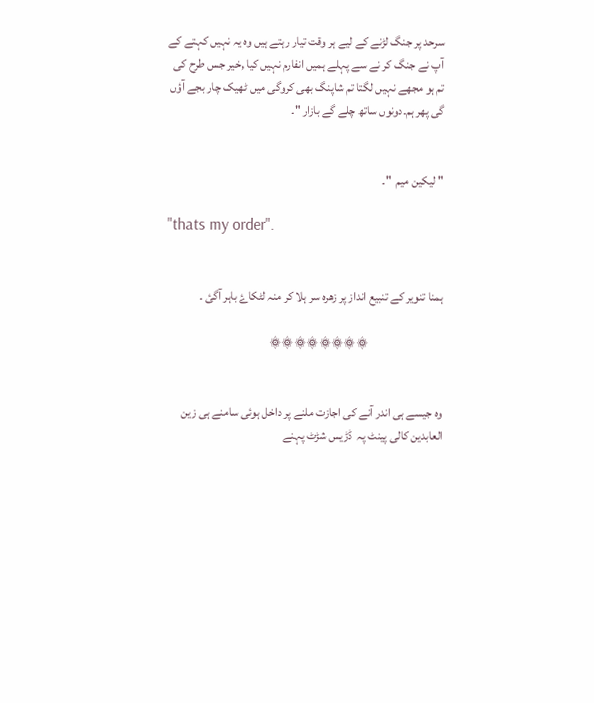سرحد پر جنگ لڑنے کے لیے ہر وقت تیار رہتے ہیں وہ یہ نہیں کہتے کے آپ نے جنگ کر نے سے پہلے ہمیں انفارم نہیں کیا ,خیر جس طرح کی تم ہو مجھے نہیں لگتا تم شاپنگ بھی کروگی میں ٹھیک چار بجے آؤں گی پھر ہم۔دونوں ساتھ چلے گے بازار "۔


" لیکین میم  "۔

"thats my order".


ہمنا تنویر کے تنبیع انداز پر زھرہ سر ہلا کر منہ لٹکاۓ باہر آگئ ۔

                               ۞۞۞۞۞۞۞۞


وہ جیسے ہی اندر آنے کی اجازت ملنے پر داخل ہوئی سامنے ہی زین العابدین کالی پینٹ پہ  ڈڑیس شڑٹ پہنے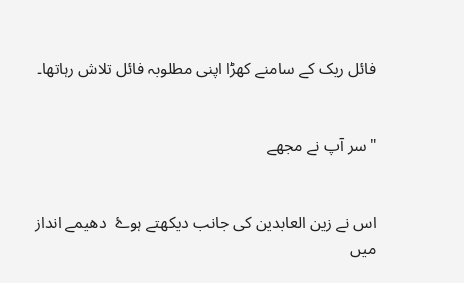فائل ریک کے سامنے کھڑا اپنی مطلوبہ فائل تلاش رہاتھا۔


"سر آپ نے مجھے


اس نے زین العابدین کی جانب دیکھتے ہوۓ  دھیمے انداز میں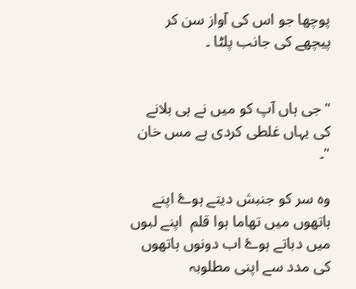پوچھا جو اس کی آواز سن کر پیچھے کی جانب پلٹا ۔


"جی ہاں آپ کو میں نے ہی بلانے کی یہاں غلطی کردی ہے مس خان "۔

وہ سر کو جنبش دیتے ہوۓ اپنے ہاتھوں میں تھاما ہوا قلم  اپنے لبوں میں دباتے ہوۓ اب دونوں ہاتھوں کی مدد سے اپنی مطلوبہ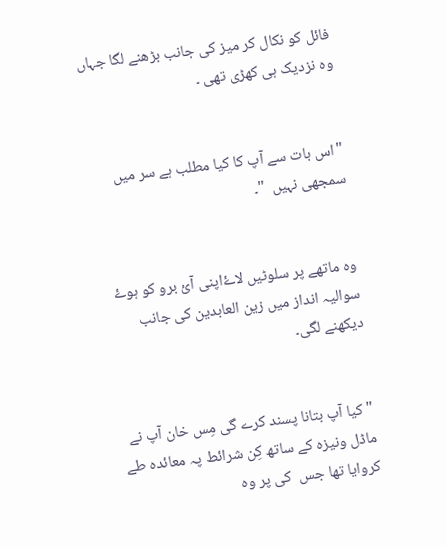فائل کو نکال کر میز کی جانب بڑھنے لگا جہاں وہ نزدیک ہی کھڑی تھی ۔


"اس بات سے آپ کا کیا مطلب ہے سر میں سمجھی نہیں  "۔


وہ ماتھے پر سلوٹیں لاۓاپنی آئ برو کو ہوۓ سوالیہ انداز میں زین العابدین کی جانب دیکھنے لگی۔


"کیا آپ بتانا پسند کرے گی مِس خان آپ نے ماڈل ونیزہ کے ساتھ کِن شرائط پہ معائدہ طے کروایا تھا جس  کی پر وہ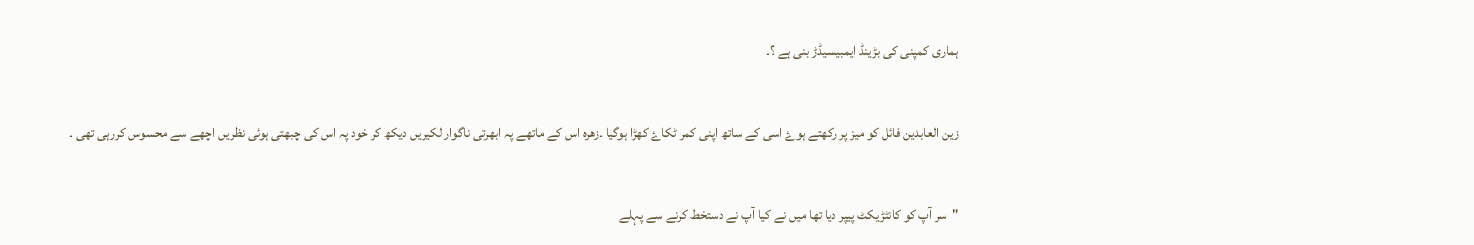ہماری کمپنی کی بڑینڈ ایمبیسیڈڑ بنی ہے ؟۔


زین العابدین فائل کو میز پر رکھتے ہوۓ اسی کے ساتھ اپنی کمر ٹکاۓ کھڑا ہوگیا ۔زھرہ اس کے ماتھے پہ ابھرتی ناگوار لکیریں دیکھ کر خود پہ اس کی چبھتی ہوئی نظریں اچھے سے محسوس کررہی تھی ۔


"سر آپ کو کانٹڑیکٹ پیپر دیا تھا میں نے کیا آپ نے دستخط کرنے سے پہلے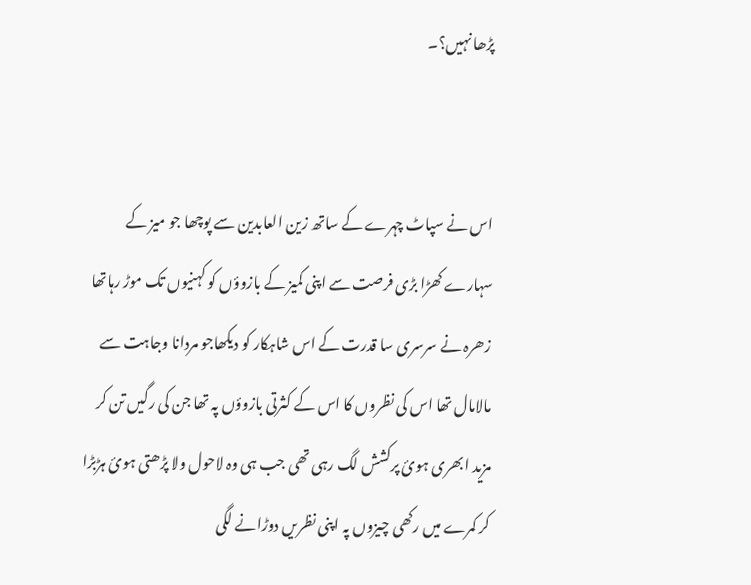پڑھا نہیں؟۔


اس نے سپاٹ چہرے کے ساتھ زین العابدین سے پوچھا جو میز کے سہارے کھڑا بڑی فرصت سے اپنی کمیز کے بازوؤں کو کہنیوں تک موڑ رہاتھا زھرہ نے سرسری سا قدرت کے اس شاہکار کو دیکھاجو مردانا وجاہت سے مالامال تھا اس کی نظروں کا اس کے کثرتی بازوؤں پہ تھا جن کی رگیں تن کر مزید ابھری ہوئ پرکشش لگ رہی تھی جب ہی وہ لاحول ولا پڑھتی ہوئ ہڑبڑا کر کمرے میں رکھی چیزوں پہ اپنی نظریں دوڑانے لگی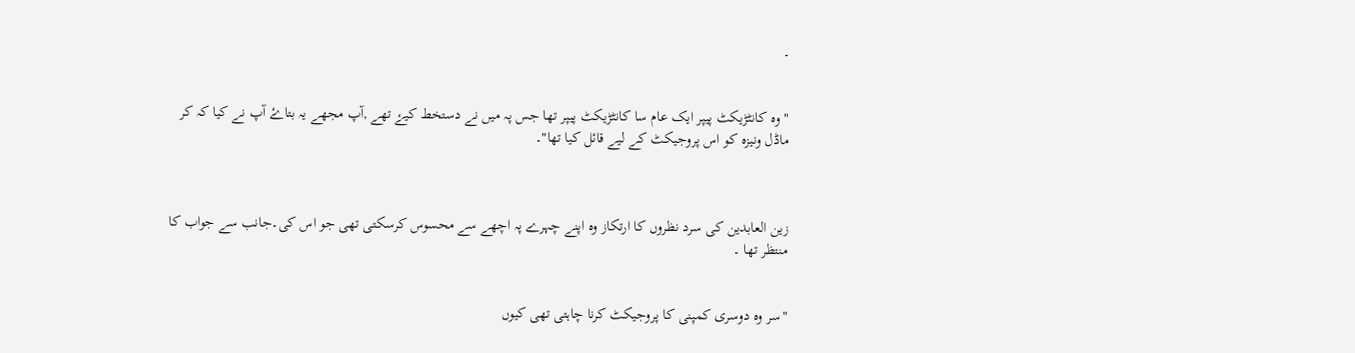۔


"وہ کانٹڑیکٹ پیپر ایک عام سا کانٹڑیکٹ پیپر تھا جس پہ میں نے دستخط کیۓ تھے ,آپ مجھے یہ بتاۓ آپ نے کیا کہ کر ماڈل ونیزہ کو اس پروجیکٹ کے لیے قائل کیا تھا"۔



زین العابدین کی سرد نظروں کا ارتکاز وہ اپنے چہرے پہ اچھے سے محسوس کرسکتی تھی جو اس کی۔جانب سے جواب کا منتظر تھا ۔


"سر وہ دوسری کمپنی کا پروجیکٹ کرنا چاہتی تھی کیوں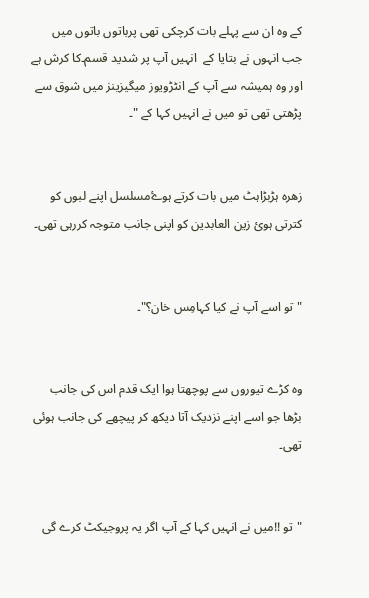کے وہ ان سے پہلے بات کرچکی تھی پرباتوں باتوں میں جب انہوں نے بتایا کے  انہیں آپ پر شدید قسم۔کا کرش ہے اور وہ ہمیشہ سے آپ کے انٹڑویوز میگیزینز میں شوق سے پڑھتی تھی تو میں نے انہیں کہا کے "۔


زھرہ ہڑبڑاہٹ میں بات کرتے ہوۓمسلسل اپنے لبوں کو کترتی ہوئ زین العابدین کو اپنی جانب متوجہ کررہی تھی۔


"تو اسے آپ نے کیا کہامِس خان؟"۔


وہ کڑے تیوروں سے پوچھتا ہوا ایک قدم اس کی جانب بڑھا جو اسے اپنے نزدیک آتا دیکھ کر پیچھے کی جانب ہوئی تھی۔


"تو !!میں نے انہیں کہا کے آپ اگر یہ پروجیکٹ کرے گی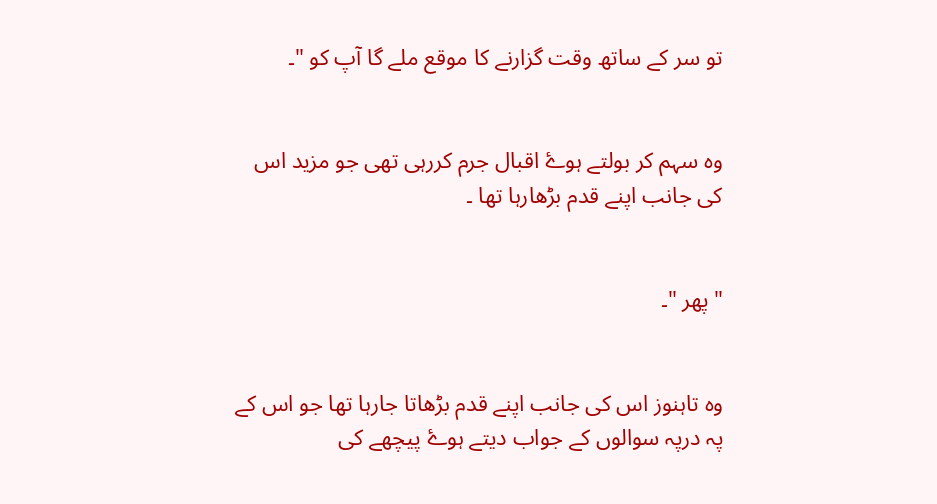تو سر کے ساتھ وقت گزارنے کا موقع ملے گا آپ کو "۔


وہ سہم کر بولتے ہوۓ اقبال جرم کررہی تھی جو مزید اس کی جانب اپنے قدم بڑھارہا تھا ۔


"پھر "۔


وہ تاہنوز اس کی جانب اپنے قدم بڑھاتا جارہا تھا جو اس کے پہ درپہ سوالوں کے جواب دیتے ہوۓ پیچھے کی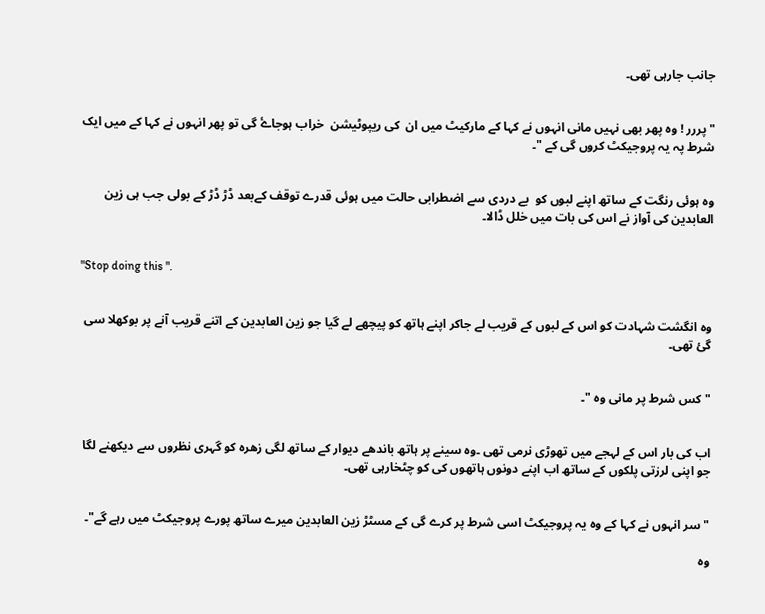جانب جارہی تھی۔


"پررر ! وہ پھر بھی نہیں مانی انہوں نے کہا کے مارکیٹ میں ان  کی ریپوٹیشن  خراب ہوجاۓ گی تو پھر انہوں نے کہا کے میں ایک شرط پہ یہ پروجیکٹ کروں گی کے "۔


وہ ہوئی رنگت کے ساتھ اپنے لبوں کو  بے دردی سے اضطرابی حالت میں ہوئی قدرے توقف کےبعد ڈڑ ڈڑ کے بولی جب ہی زین العابدین کی آواز نے اس کی بات میں خلل ڈالا۔


"Stop doing this ".


وہ انگشت شہادت کو اس کے لبوں کے قریب لے جاکر اپنے ہاتھ کو پیچھے لے گیا جو زین العابدین کے اتنے قریب آنے پر بوکھلا سی گئ تھی۔


"کس شرط پر مانی وہ "۔


اب کی بار اس کے لہجے میں تھوڑی نرمی تھی ۔وہ سینے پر ہاتھ باندھے دیوار کے ساتھ لگی زھرہ کو گہری نظروں سے دیکھنے لگا جو اپنی لرزتی پلکوں کے ساتھ اب اپنے دونوں ہاتھوں کی کو چٹخارہی تھی۔


"سر انہوں نے کہا کے وہ یہ پروجیکٹ اسی شرط پر کرے گی کے مسٹڑ زین العابدین میرے ساتھ پورے پروجیکٹ میں رہے گے"۔

وہ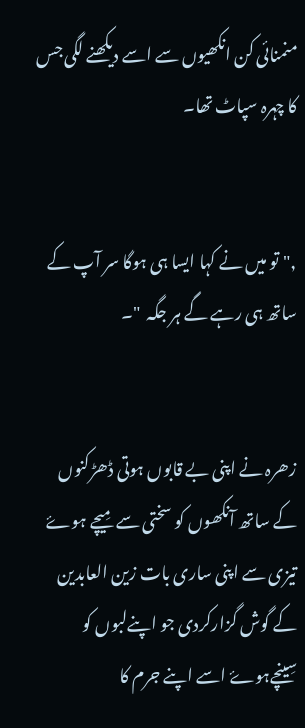منمنائی کن انکھیوں سے اسے دیکھنے لگی جس کا چہرہ سپاٹ تھا۔


,"تو میں نے کہا ایسا ہی ہوگا سر آپ کے ساتھ ہی رہے گے ہر جگہ  "۔


زھرہ نے اپنی بے قابوں ہوتی ڈھڑکنوں کے ساتھ آنکھوں کو سختی سے مِیچے ہوۓ تیزی سے اپنی ساری بات زین العابدین کے گوش گزارکردی جو اپنےلبوں کو سِینچےہوۓ اسے اپنے جرم کا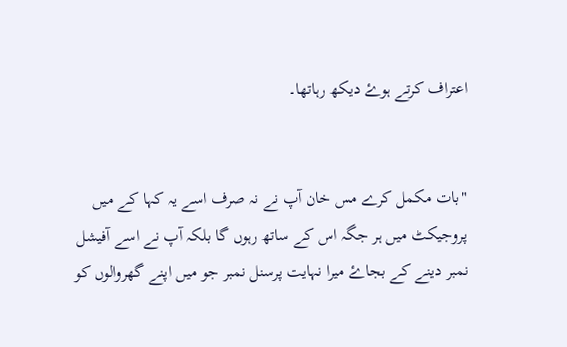اعتراف کرتے ہوۓ دیکھ رہاتھا۔


"بات مکمل کرے مس خان آپ نے نہ صرف اسے یہ کہا کے میں پروجیکٹ میں ہر جگہ اس کے ساتھ رہوں گا بلکہ آپ نے اسے آفیشل نمبر دینے کے بجاۓ میرا نہایت پرسنل نمبر جو میں اپنے گھروالوں کو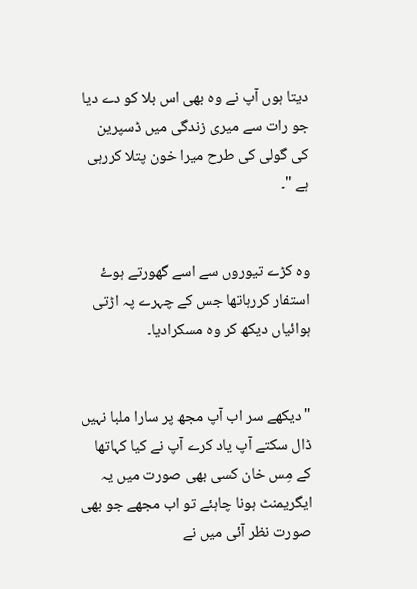دیتا ہوں آپ نے وہ بھی اس بلا کو دے دیا جو رات سے میری زندگی میں ڈسپرین کی گولی کی طرح میرا خون پتلا کررہی  ہے "۔


وہ کڑے تیوروں سے اسے گھورتے ہوۓ استفار کررہاتھا جس کے چہرے پہ اڑتی ہوائیاں دیکھ کر وہ مسکرادیا۔


"دیکھے سر اب آپ مجھ پر سارا ملبا نہیں ڈال سکتے آپ یاد کرے آپ نے کیا کہاتھا کے مِس خان کسی بھی صورت میں یہ ایگریمنٹ ہونا چاہئے تو اب مجھے جو بھی صورت نظر آئی میں نے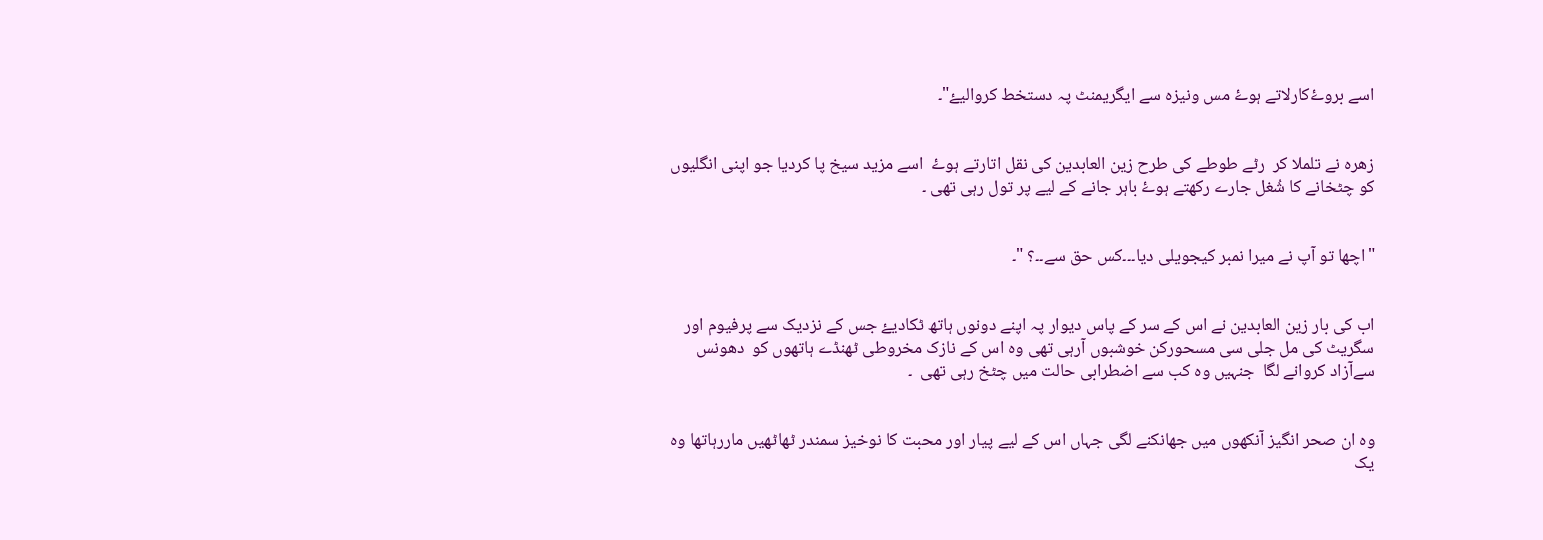اسے بروۓکارلاتے ہوۓ مس ونیزہ سے ایگریمنٹ پہ دستخط کروالیۓ"۔


زھرہ نے تلملا کر  رٹے طوطے کی طرح زین العابدین کی نقل اتارتے ہوۓ  اسے مزید سیخ پا کردیا جو اپنی انگلیوں کو چٹخانے کا شُغل جارے رکھتے ہوۓ باہر جانے کے لیے پر تول رہی تھی ۔


"اچھا تو آپ نے میرا نمبر کیجویلی دیا۔۔۔کس حق سے۔۔؟ "۔


اب کی بار زین العابدین نے اس کے سر کے پاس دیوار پہ اپنے دونوں ہاتھ ٹکادیۓ جس کے نزدیک سے پرفیوم اور سگریٹ کی مل جلی سی مسحورکن خوشبوں آرہی تھی وہ اس کے نازک مخروطی ٹھنڈے ہاتھوں کو  دھونس سےآزاد کروانے لگا  جنہیں وہ کب سے اضطرابی حالت میں چٹخ رہی تھی  ۔


وہ ان صحر انگیز آنکھوں میں جھانکنے لگی جہاں اس کے لیے پیار اور محبت کا نوخیز سمندر ٹھاٹھیں ماررہاتھا وہ یک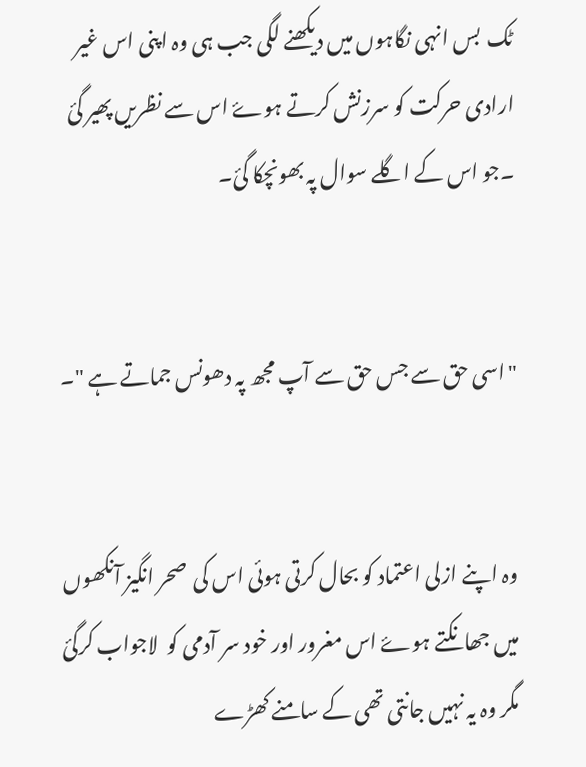ٹک  بس انہی نگاہوں میں دیکھنے لگی جب ہی وہ اپنی اس غیر ارادی حرکت کو سرزنش کرتے ہوۓ اس سے نظریں پھیر گئ  ۔جو اس کے اگلے سوال پہ بھونچکا گئ۔


"اسی حق سے جس حق سے آپ مجھ پہ دھونس جماتے ہے "۔


وہ اپنے ازلی اعتماد کو بحال کرتی ہوئی اس کی  صحر انگیز آنکھوں میں جھانکتے ہوۓ اس مغرور اور خود سر آدمی کو  لاجواب کرگئ مگر وہ یہ نہیں جانتی تھی کے سامنے کھڑے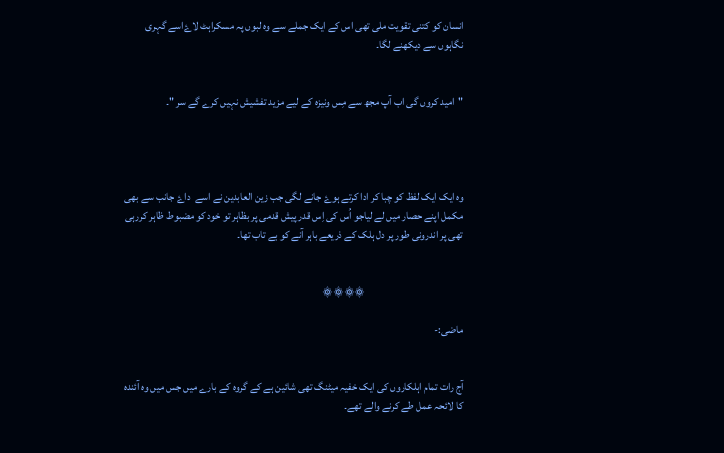انسان کو کتنی تقویت ملی تھی اس کے ایک جملے سے وہ لبوں پہ مسکراہٹ لاۓاسے گہری نگاہوں سے دیکھنے لگا۔


"امید کروں گی اب آپ مجھ سے مِس ونیزہ کے لیے مزید تفشیش نہیں کرے گے سر "۔




وہ ایک ایک لفظ کو چبا کر ادا کرتے ہوۓ جانے لگی جب زین العابدین نے اسے  داۓ جانب سے بھی مکمل اپنے حصار میں لے لیاجو اُس کی اِس قدر پیش قدمی پر بظاہر تو خود کو مضبوط ظاہر کررہی تھی پر اندرونی طور پر دل ہلک کے ذریعے باہر آنے کو بے تاب تھا۔


                                              ۞۞۞۞

ماضی:-


آج رات تمام اہلکاروں کی ایک خفیہ میٹنگ تھی شائین ہے کے گروہ کے بارے میں جس میں وہ آئندہ کا لائحہ عمل طے کرنے والے تھے۔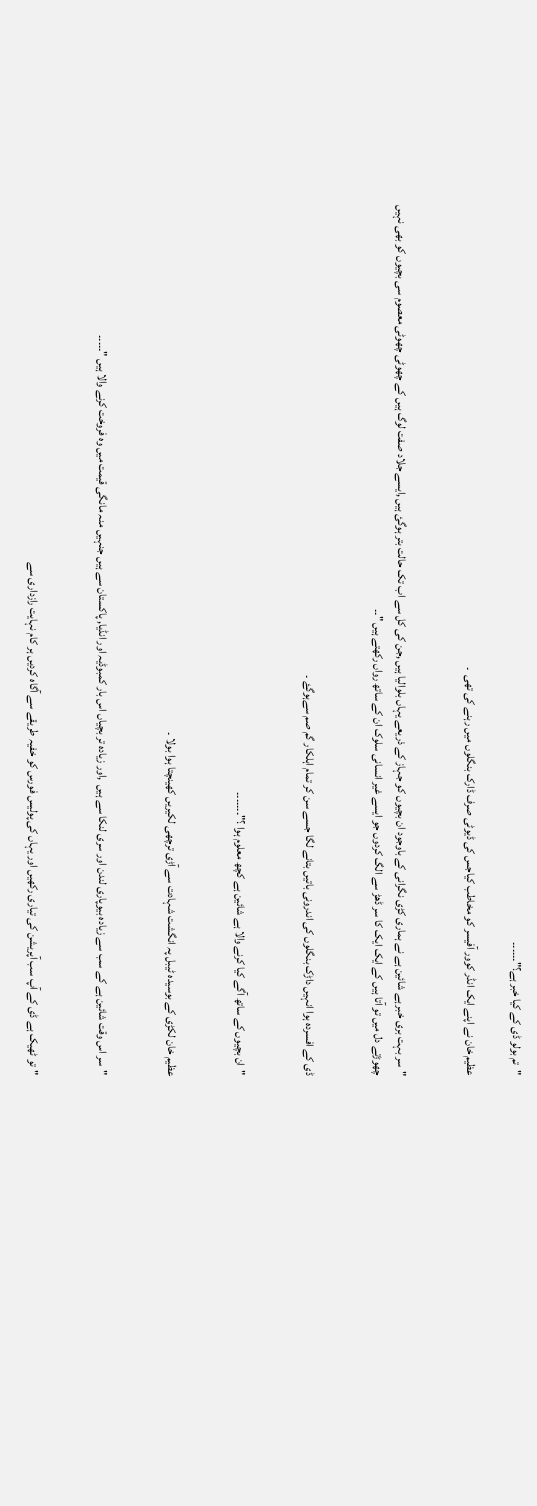"تم بولو ڈی کے کیا خبر ہے؟"۔۔۔۔۔۔

عظیم خان نے اپنے ایک انڈر کوور آفیسر کو مخاطب کیاجس کی ڈیوٹی صرف ڈارک بنگلوں میں رہنے کی تھی  ۔


"سر بہت بری خبر ہے شائین ہے نے ہماری کڑی نگرانی کے باوجود ان بچیوں کو جہاز کے ذریعے یہاں بلوالیا ہیں ,جن کی کل سے اب تک حالت بتر ہوگئ ہیں ,ایسے جلاد صفت لوگ ہیں کے چھوٹی چھوٹی معصوم سی بچیوں کو بھی نہیں چھوڑتے دل میں تو آتا ہیں کے ایک ایک کا سر ڈھڑ سے الگ کردوں جو ایسے غیر انسانی سلوک ان کے ساتھ رواں رکھتے ہیں "۔۔


ڈی کے افسردہ ہوا انہیں داڑک بنگلوں کی اندرونی باتیں بتانے لگا جسے سن کر تمام اہلکار گم صم سےہوگۓ ۔


"ان بچیوں کے ساتھ آگے کیا کرنے والا ہے شائین ہے کچھ معلوم ہوا ؟"۔۔۔۔۔۔۔


عظیم خان لکڑی کے بوسیدہ ٹیبل پہ انگشت شہادت سے آڑی ترچھی لکیریں کھینچتا ہوا بولا ۔


"سر اس وقت شائین ہے کے سب سے زیادہ بیوپاری لندن اور سری لنکا سے ہیں  ,اور زیادہ تر بچیاں اس بار کمبوڈیہ اور انڈیا, پاکستان سے ہیں جنہیں منہ مانگی قیمت میں وہ فروخت کرنے والا ہیں "۔۔۔۔۔


"تو ٹھیک ہے ڈی کے آپ سب آپریشن کی تیاری رکھیں اور یہاں کی پولیس فورس کو خفیہ طریقے سے آگاہ کردیں ہر کام نہایت رازداری سے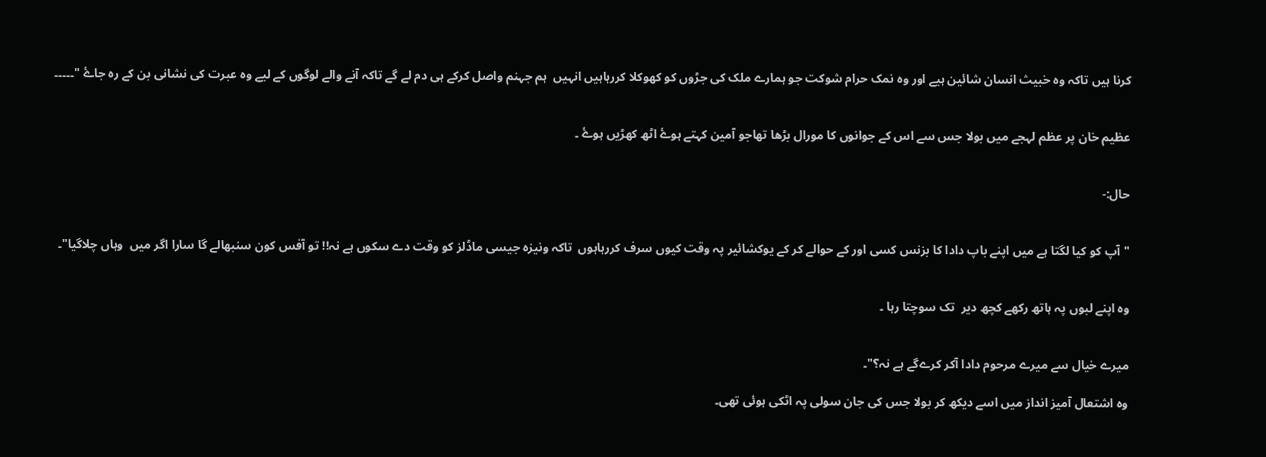کرنا ہیں تاکہ وہ خبیث انسان شائین ہیے اور وہ نمک حرام شوکت جو ہمارے ملک کی جڑوں کو کھوکلا کررہاہیں انہیں  ہم جہنم واصل کرکے ہی دم لے گے تاکہ آنے والے لوگوں کے لیے وہ عبرت کی نشانی بن کے رہ جاۓ "۔۔۔۔۔


عظیم خان پر عظم لہجے میں بولا جس سے اس کے جوانوں کا مورال بڑھا تھاجو آمین کہتے ہوۓ اٹھ کھڑیں ہوۓ ۔


حال:-


"آپ کو کیا لگتا ہے میں اپنے باپ دادا کا بزنس کسی اور کے حوالے کر کے یوکشائیر پہ وقت کیوں سرف کررہاہوں  تاکہ ونیزہ جیسی ماڈلز کو وقت دے سکوں ہے نہ!! تو آفس کون سنبھالے گا سارا اگر میں  وہاں چلاگیا"۔


وہ اپنے لبوں پہ ہاتھ رکھے کچھ دیر  تک سوچتا رہا ۔


میرے خیال سے میرے مرحوم دادا آکر کرےگے ہے نہ؟"۔

وہ اشتعال آمیز انداز میں اسے دیکھ کر بولا جس کی جان سولی پہ اٹکی ہوئی تھی۔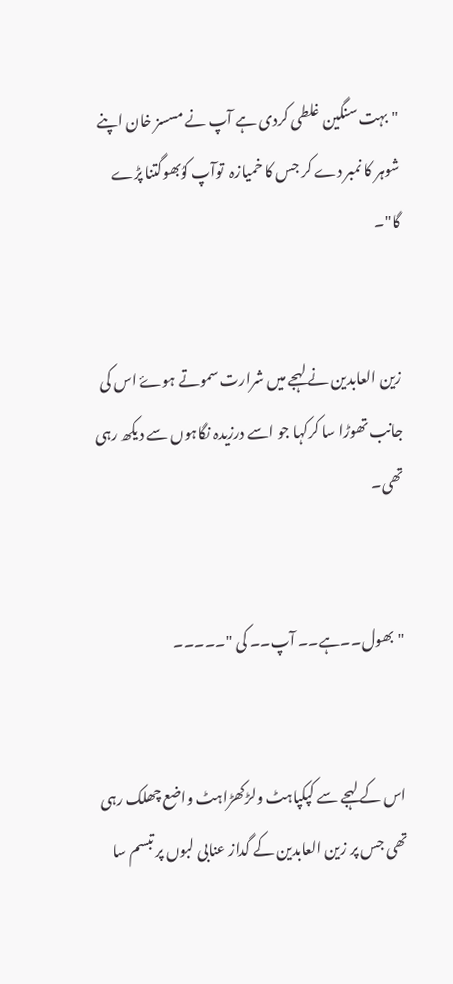"بہت سنگین غلطی کردی ہے آپ نے مسسز خان اپنے شوہر کا نمبر دے کر جس کا خمیازہ  توآپ کوُبھوگتنا پڑے گا"۔


زین العابدین نے لہجے میں شرارت سموتے ہوۓ اس کی جانب تھوڑا سا کرکہا جو اسے درزیدہ نگاہوں سے دیکھ رہی تھی۔


"بھول۔۔ہے۔۔ آپ۔۔ کی "۔۔۔۔۔


اس کے لہجے سے کپکپاہٹ ولڑکھڑاہٹ واضع چھلک رہی تھی جس پر زین العابدین کے گداز عنابی لبوں پر تبسم سا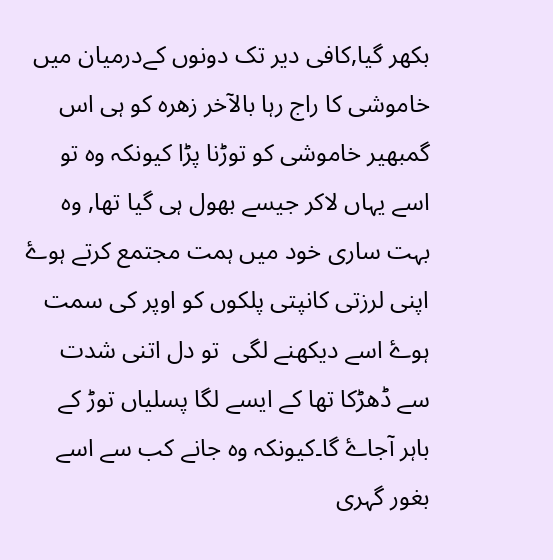بکھر گیا,کافی دیر تک دونوں کےدرمیان میں خاموشی کا راج رہا بالآخر زھرہ کو ہی اس گمبھیر خاموشی کو توڑنا پڑا کیونکہ وہ تو اسے یہاں لاکر جیسے بھول ہی گیا تھا, وہ بہت ساری خود میں ہمت مجتمع کرتے ہوۓ اپنی لرزتی کانپتی پلکوں کو اوپر کی سمت ہوۓ اسے دیکھنے لگی  تو دل اتنی شدت سے ڈھڑکا تھا کے ایسے لگا پسلیاں توڑ کے باہر آجاۓ گا۔کیونکہ وہ جانے کب سے اسے بغور گہری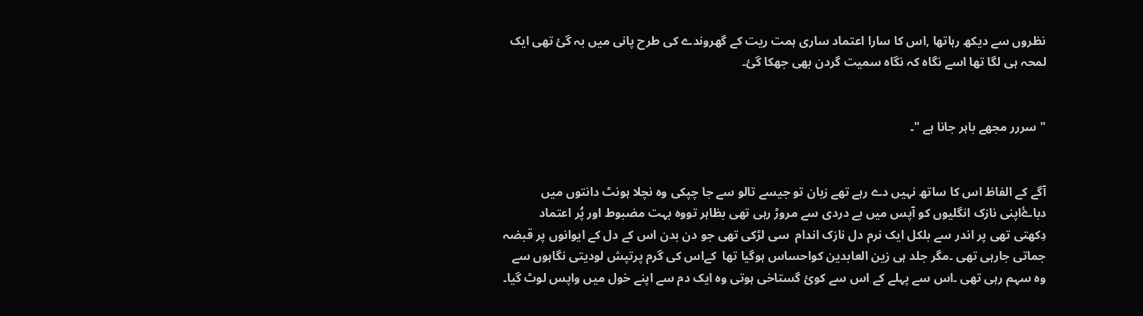نظروں سے دیکھ رہاتھا ,اس کا سارا اعتماد ساری ہمت ریت کے گھروندے کی طرح پانی میں بہ گئ تھی ایک لمحہ ہی لگا تھا اسے نگاہ کہ نگاہ سمیت گردن بھی جھکا گئ۔


"سررر مجھے باہر جانا ہے "۔


آگے کے الفاظ اس کا ساتھ نہیں دے رہے تھے زبان تو جیسے تالو سے جا چپکی وہ نچلا ہونٹ دانتوں میں دباۓاپنی نازک انگلیوں کو آپس میں بے دردی سے مروڑ رہی تھی بظاہر تووہ بہت مضبوط اور پُر اعتماد  دِکھتی تھی پر اندر سے بلکل ایک نرم دل نازک اندام  سی لڑکی تھی جو دن بدن اس کے دل کے ایوانوں پر قبضہ جماتی جارہی تھی ۔مگر جلد ہی زین العابدین کواحساس ہوگیا تھا  کےاس کی گرم پرتپش لودیتی نگاہوں سے وہ سہم رہی تھی ۔اس سے پہلے کے اس سے کوئ گستاخی ہوتی وہ ایک دم سے اپنے خول میں واپس لوٹ گیا۔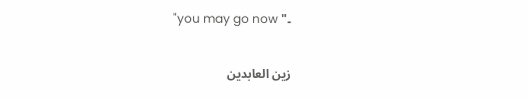"you may go now "۔


زین العابدین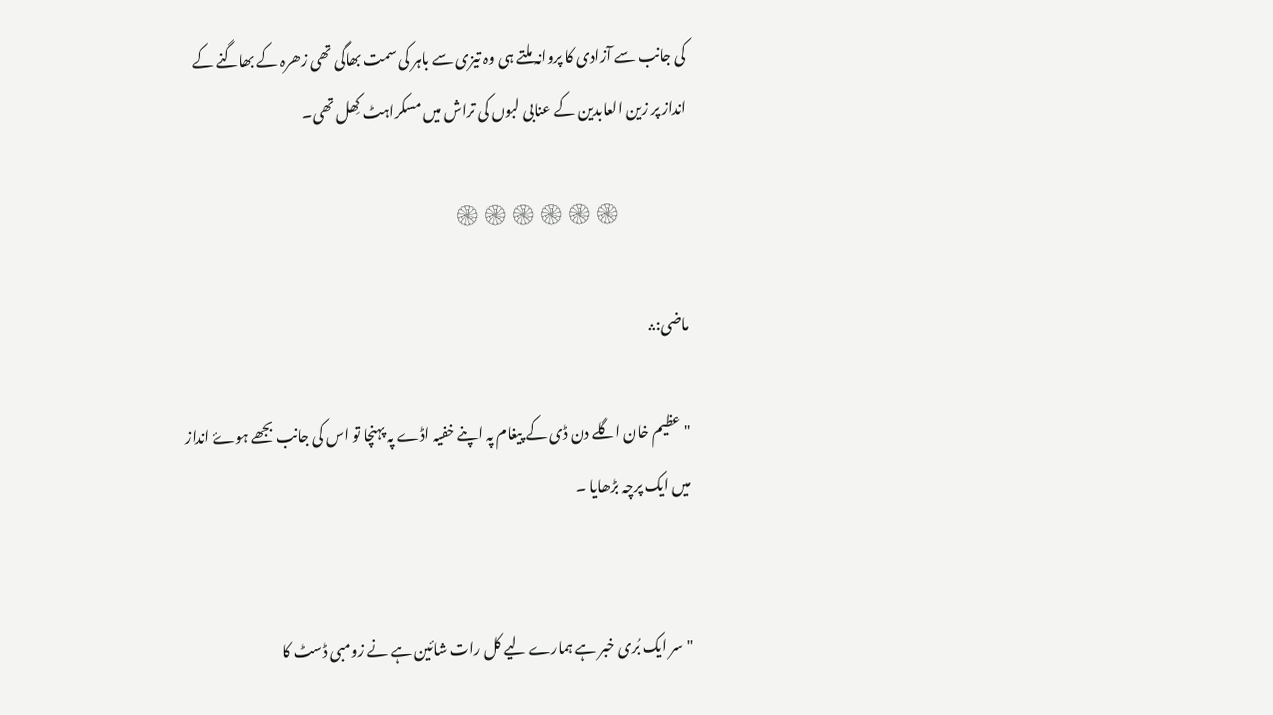کی جانب سے آزادی کا پروانہ ملتے ہی وہ تیزی سے باہر کی سمت بھاگی تھی زھرہ کے بھاگنے کے انداز پر زین العابدین کے عنابی لبوں کی تراش میں مسکراہٹ کِھل تھی۔

                       ۞۞۞۞۞۞

ماضی:؞

"عظیم خان اگلے دن ڈی کے پیغام پہ اپنے خفیہ اڈے پہ پہنچا تو اس کی جانب بجھے ہوۓ انداز میں ایک پرچہ بڑھایا ۔


"سر ایک بُری خبر ہے ہمارے لیے کل رات شائین ہے نے زومبی ڈسٹ کا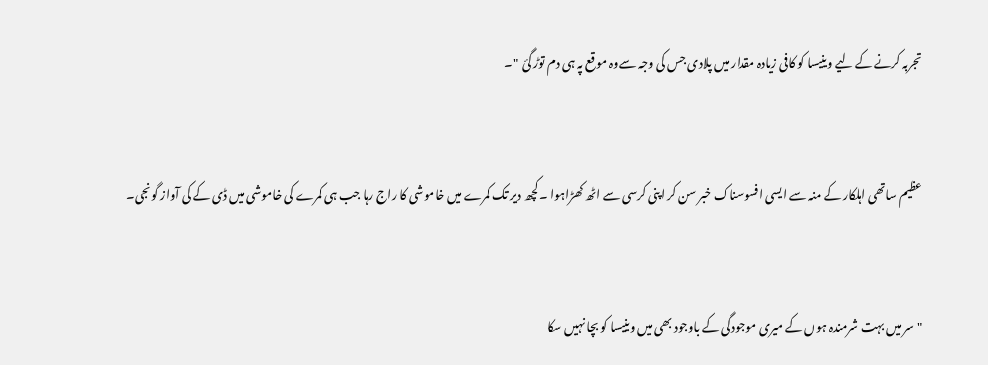تجربہ کرنے کے لیے وینیسا کو کافی زیادہ مقدار میں پلادی جس کی وجہ سےوہ موقع پہ ہی دم توڑ گئ  "۔


عظیم ساتھی اہلکار کے منہ سے ایسی افسوسناک خبر سن کر اپنی کرسی سے اٹھ کھڑاہوا ۔کچھ دیر تک کمرے میں خاموشی کا راج رہا جب ہی کمرے کی خاموشی میں ڈی کے کی آواز گونجی۔


"سر میں بہت شرمندہ ہوں کے میری موجودگی کے باوجود بھی میں وینیسا کو بچا نہیں سکا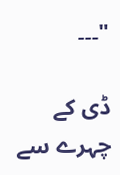"۔۔۔

ڈی کے چہرے سے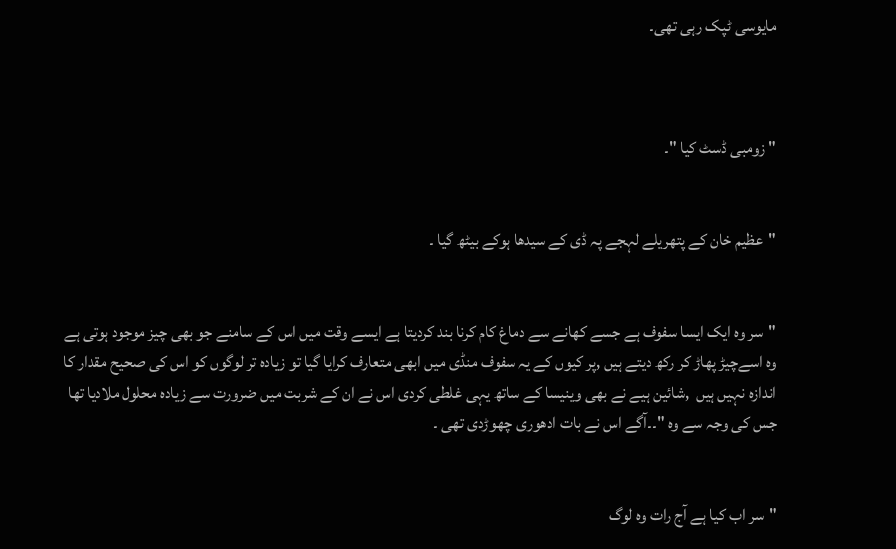مایوسی ٹپک رہی تھی۔



" زومبی ڈسٹ کیا "۔


"عظیم خان کے پتھریلے لہجے پہ ڈی کے سیدھا ہوکے بیٹھ گیا ۔


"سر وہ ایک ایسا سفوف ہے جسے کھانے سے دماغ کام کرنا بند کردیتا ہے ایسے وقت میں اس کے سامنے جو بھی چیز موجود ہوتی ہے وہ اسےچیڑ پھاڑ کر رکھ دیتے ہیں ,پر کیوں کے یہ سفوف منڈی میں ابھی متعارف کرایا گیا تو زیادہ تر لوگوں کو اس کی صحیح مقدار کا اندازہ نہیں ہیں  ,شائین ہیے نے بھی وینیسا کے ساتھ یہی غلطی کردی اس نے ان کے شربت میں ضرورت سے زیادہ محلول ملادیا تھا جس کی وجہ سے وہ "۔۔آگے اس نے بات ادھوری چھوڑدی تھی ۔


"سر اب کیا ہے آج رات وہ لوگ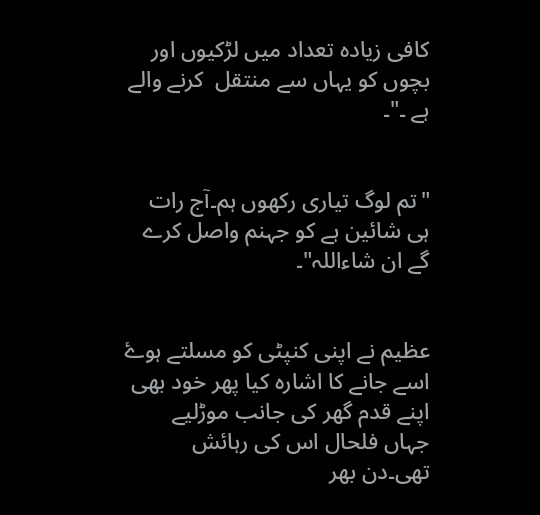کافی زیادہ تعداد میں لڑکیوں اور بچوں کو یہاں سے منتقل  کرنے والے ہے ۔"۔


"تم لوگ تیاری رکھوں ہم۔آج رات ہی شائین ہے کو جہنم واصل کرے گے ان شاءاللہ"۔


عظیم نے اپنی کنپٹی کو مسلتے ہوۓ اسے جانے کا اشارہ کیا پھر خود بھی اپنے قدم گھر کی جانب موڑلیے جہاں فلحال اس کی رہائش تھی۔دن بھر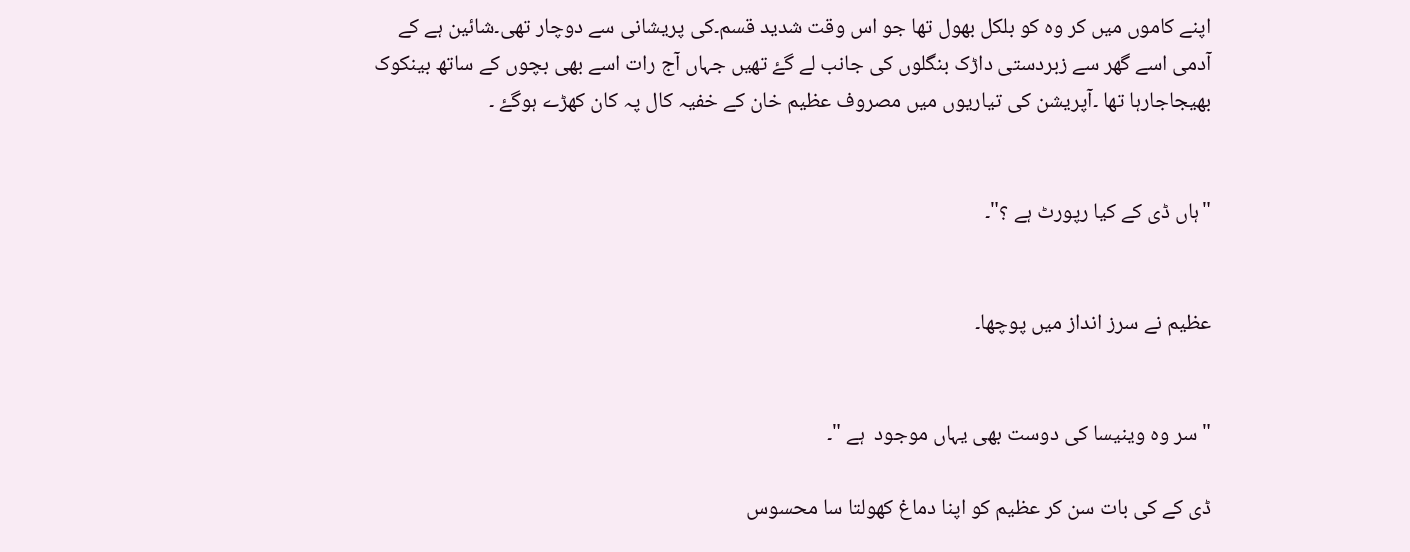اپنے کاموں میں کر وہ کو بلکل بھول تھا جو اس وقت شدید قسم۔کی پریشانی سے دوچار تھی۔شائین ہے کے آدمی اسے گھر سے زبردستی داڑک بنگلوں کی جانب لے گۓ تھیں جہاں آج رات اسے بھی بچوں کے ساتھ بینکوک بھیجاجارہا تھا ۔آپریشن کی تیاریوں میں مصروف عظیم خان کے خفیہ کال پہ کان کھڑے ہوگۓ ۔


"ہاں ڈی کے کیا رپورٹ ہے ؟"۔


عظیم نے سرز انداز میں پوچھا۔


"سر وہ وینیسا کی دوست بھی یہاں موجود  ہے "۔

ڈی کے کی بات سن کر عظیم کو اپنا دماغ کھولتا سا محسوس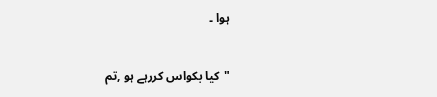ہوا ۔


"کیا بکواس کررہے ہو ,تم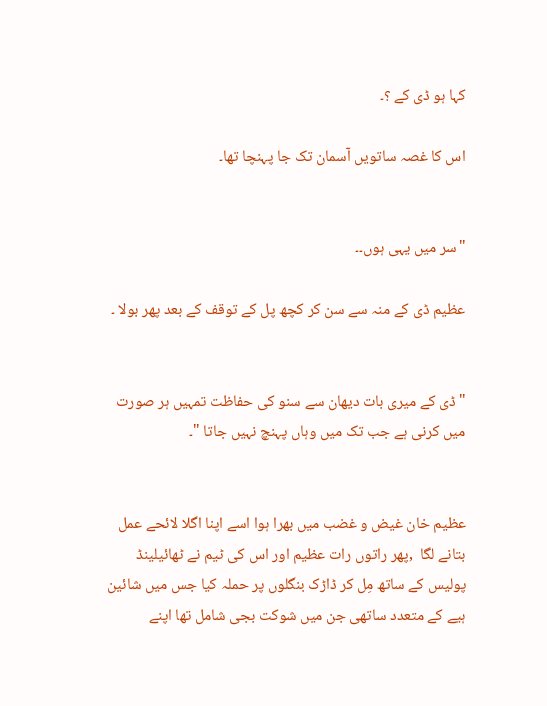کہا ہو ڈی کے ؟۔

اس کا غصہ ساتویں آسمان تک جا پہنچا تھا۔


"سر میں یہی ہوں۔۔

عظیم ڈی کے منہ سے سن کر کچھ پل کے توقف کے بعد پھر بولا ۔


"ڈی کے میری بات دیھان سے سنو کی حفاظت تمہیں ہر صورت میں کرنی ہے جب تک میں وہاں پہنچ نہیں جاتا "۔


عظیم خان غیض و غضب میں بھرا ہوا اسے اپنا اگلا لائحے عمل بتانے لگا  ,پھر راتوں رات عظیم اور اس کی ٹیم نے ٹھائیلینڈ پولیس کے ساتھ مِل کر ڈاڑک بنگلوں پر حملہ کیا جس میں شائین ہیے کے متعدد ساتھی جن میں شوکت بجی شامل تھا اپنے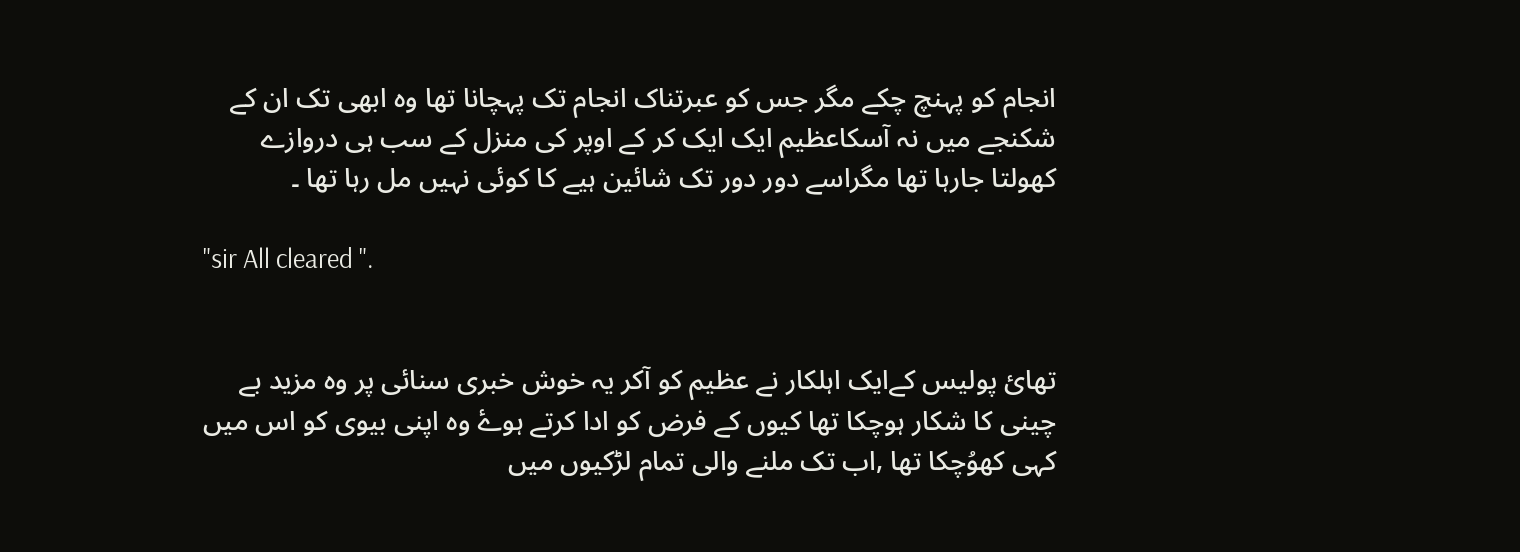انجام کو پہنچ چکے مگر جس کو عبرتناک انجام تک پہچانا تھا وہ ابھی تک ان کے شکنجے میں نہ آسکاعظیم ایک ایک کر کے اوپر کی منزل کے سب ہی دروازے کھولتا جارہا تھا مگراسے دور دور تک شائین ہیے کا کوئی نہیں مل رہا تھا ۔

"sir All cleared ".


تھائ پولیس کےایک اہلکار نے عظیم کو آکر یہ خوش خبری سنائی پر وہ مزید بے چینی کا شکار ہوچکا تھا کیوں کے فرض کو ادا کرتے ہوۓ وہ اپنی بیوی کو اس میں کہی کھوُچکا تھا ,اب تک ملنے والی تمام لڑکیوں میں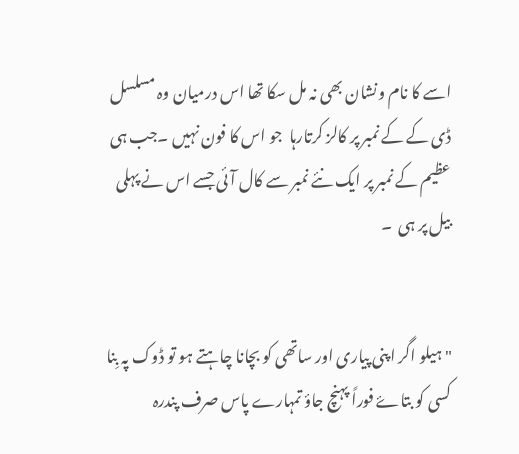اسے کا نام ونشان بھی نہ مل سکا تھا اس درمیان وہ مسلسل ڈی کے کے نمبر پر کالز کرتارہا  جو اس کا فون نہیں ۔جب ہی عظیم کے نمبر پر ایک نئے نمبر سے کال آئی جسے اس نے پہلی بیل پر ہی  ۔


"ہیلو اگر اپنی پیاری اور ساتھی کو بچانا چاہتے ہو تو ڈوک پہ بِنا کسی کو بتاۓ فوراً پہنچ جاؤ تمہارے پاس صرف پندرہ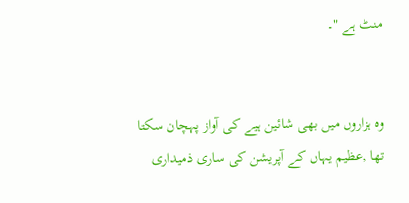منٹ ہے "۔


وہ ہزاروں میں بھی شائین ہیے کی آواز پہچان سکتا تھا ,عظیم یہاں کے آپریشن کی ساری ذمیداری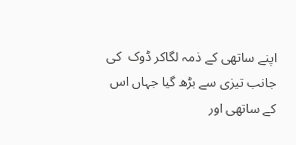اپنے ساتھی کے ذمہ لگاکر ڈوک  کی جانب تیزی سے بڑھ گیا جہاں اس کے ساتھی اور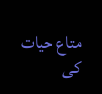متاع حیات کی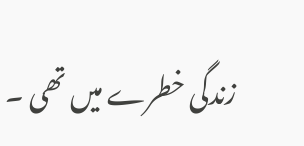زندگی خطرے میں تھی ۔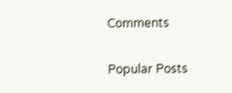Comments

Popular Posts